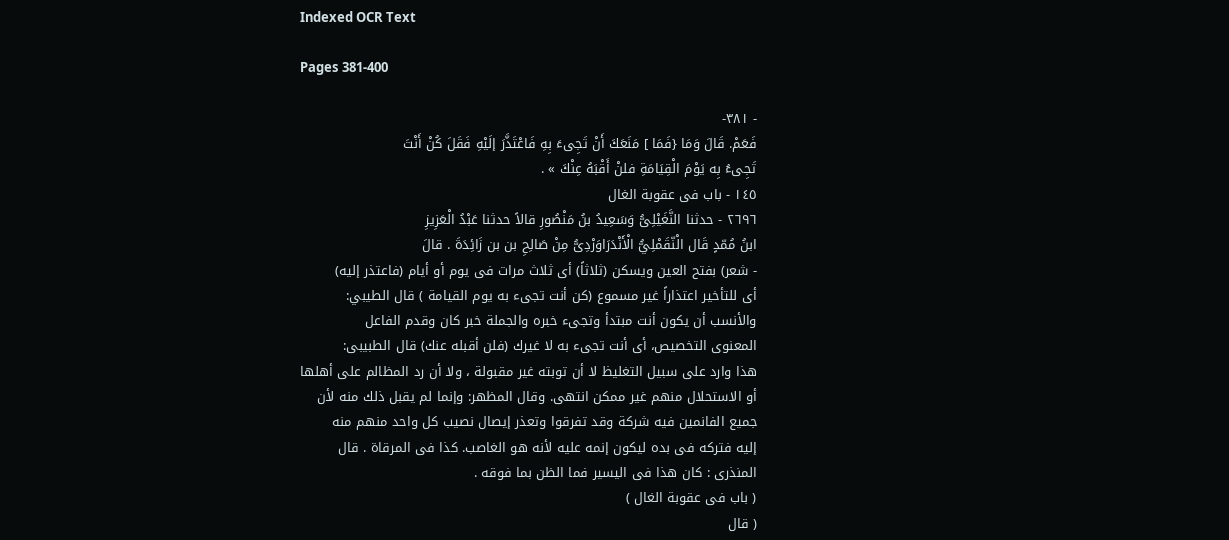Indexed OCR Text

Pages 381-400

- ٣٨١-
فَعَمْ. قَالَ وَمَا {فَمَا ] مَنَعَكَ أَنْ تَجِىءَ بِهِ فَاعْتَذَّرَ إلَيْهِ فَقَلَ كُنْ أَنْتَ
تَجِىءُ بِه يَوْمَ الْقِيَامَةِ فلنْ أَقْبَهُ عِنْكَ » .
١٤٥ - باب فى عقوبة الغال
٢٦٩٦ - حدثنا النَّغَيْلِىُّ وَسَعِيدُ بنُ مَنْصُورِ قالاً حدثنا عَبْدُ الْعَزِيزِ
ابنُ مُمّدٍ قَال الْنّقَمْلِيُّ الْأَنْدَرَاوَرْدِىُّ مِنْ صَالِحِ بن بن زَائِدَةَ . قالَ
- شعر) بفتح العين ويسكن (ثلاثاً) أى ثلاث مرات فى يوم أو أيام (فاعتذر إليه)
أى للتأخير اعتذاراً غير مسموع (كن أنت تجىء به يوم القيامة ) قال الطيبي:
والأنسب أن يكون أنت مبتدأ وتجىء خبره والجملة خبر كان وقدم الفاعل
المعنوى التخصيص، أى أنت تجىء به لا غيرك (فلن أقبله عنك) قال الطبيبى:
هذا وارد على سبيل التغليظ لا أن توبته غير مقبولة ، ولا أن رد المظالم على أهلها
أو الاستحلال منهم غير ممكن انتهى. وقال المظهر: وإنما لم يقبل ذلك منه لأن
جميع الفانمين فيه شركة وقد تفرقوا وتعذر إيصال نصيب كل واحد منهم منه
إليه فتركه فى بده ليكون إنمه عليه لأنه هو الغاصب. كذا فى المرقاة . قال
المنذرى : كان هذا فى اليسير فما الظن بما فوقه .
( باب فى عقوبة الغال )
( قال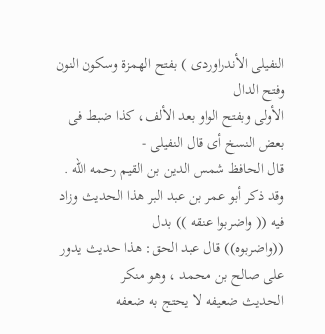النفيلى الأندراوردى ) بفتح الهمزة وسكون النون وفتح الدال
الأولى وبفتح الواو بعد الألف، كذا ضبط فى بعض النسخ أى قال النفيلى -
قال الحافظ شمس الدين بن القيم رحمه الله .
وقد ذكر أبو عمر بن عبد البر هذا الحديث وزاد فيه (( واضربوا عنقه )) بدل
((واضربوه)) قال عبد الحق: هذا حديث يدور على صالح بن محمد ، وهو منكر
الحديث ضعيفه لا يحتج به ضعفه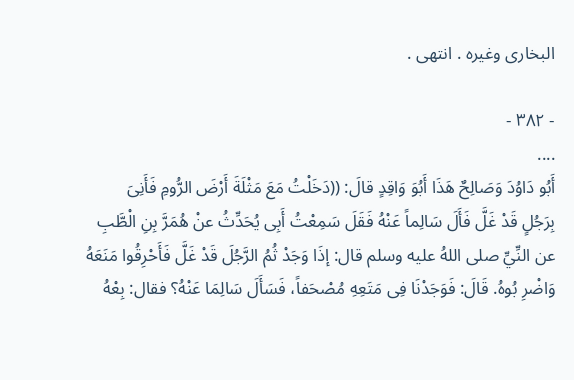البخارى وغيره . انتهى .

- ٣٨٢ -
....
أَبُو دَاوُدَ وَصَالِحٌ هَذَا أَبُوَ وَاقِدٍ قالَ: ((دَخَلْتُ مَعَ مَثْلَةَ أَرْضَ الرُّومِ فَأَنِىَ
بِرَجُلٍ قَدْ غَلَّ فَأَلَ سَالِماً عَنْهُ فَقَلَ سَمِعْتُ أَبِى يُحَدِّثُ عنْ هُمَرَّ بِنِ الْطَّبِ
عن النِّيِّ صلى اللهُ عليه وسلم قال: إذَا وَجَدْ ثُمُ الرَّجُلَ قَدْ غَلَّ فَأَحْرِقُوا مَنَعَهُ
وَاضْرِ بُوهُ. قَالَ: فَوَجَدْنَا فِى مَتَعِهِ مُصْحَفاً، فَسَأَلَ سَالِمَا عَنْهُ؟ فقال: بِعْهُ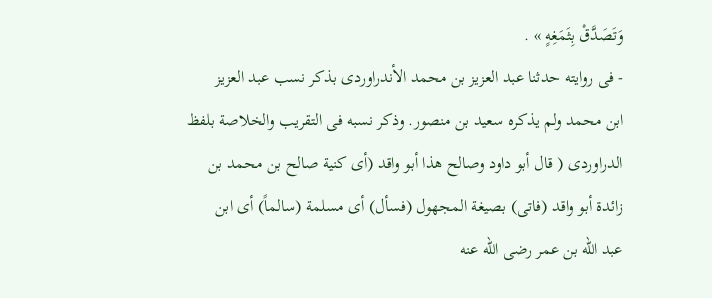وَتَصَدَّقْ بِثَمَغِهٍ » .
- فى روايته حدثنا عبد العزيز بن محمد الأندراوردى بذكر نسب عبد العزيز
ابن محمد ولم يذكره سعيد بن منصور. وذكر نسبه فى التقريب والخلاصة بلفظ
الدراوردى ( قال أبو داود وصالح هذا أبو واقد (أى كنية صالح بن محمد بن
زائدة أبو واقد (فاتى) بصيغة المجهول (فسأل) أى مسلمة (سالماً) أى ابن
عبد الله بن عمر رضى الله عنه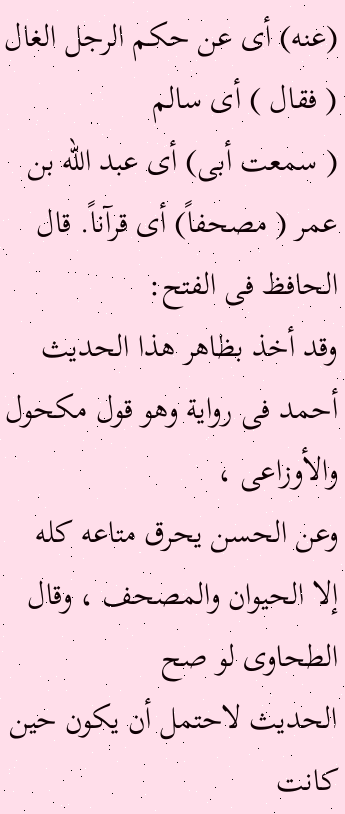(عنه) أى عن حكم الرجل الغال ( فقال ) أى سالم
( سمعت أبى) أى عبد الله بن عمر ( مصحفاً) أى قرآناً. قال الحافظ فى الفتح:
وقد أخذ بظاهر هذا الحديث أحمد فى رواية وهو قول مكحول والأوزاعى ،
وعن الحسن يحرق متاعه كله إلا الحيوان والمصحف ، وقال الطحاوى لو صح
الحديث لاحتمل أن يكون حين كانت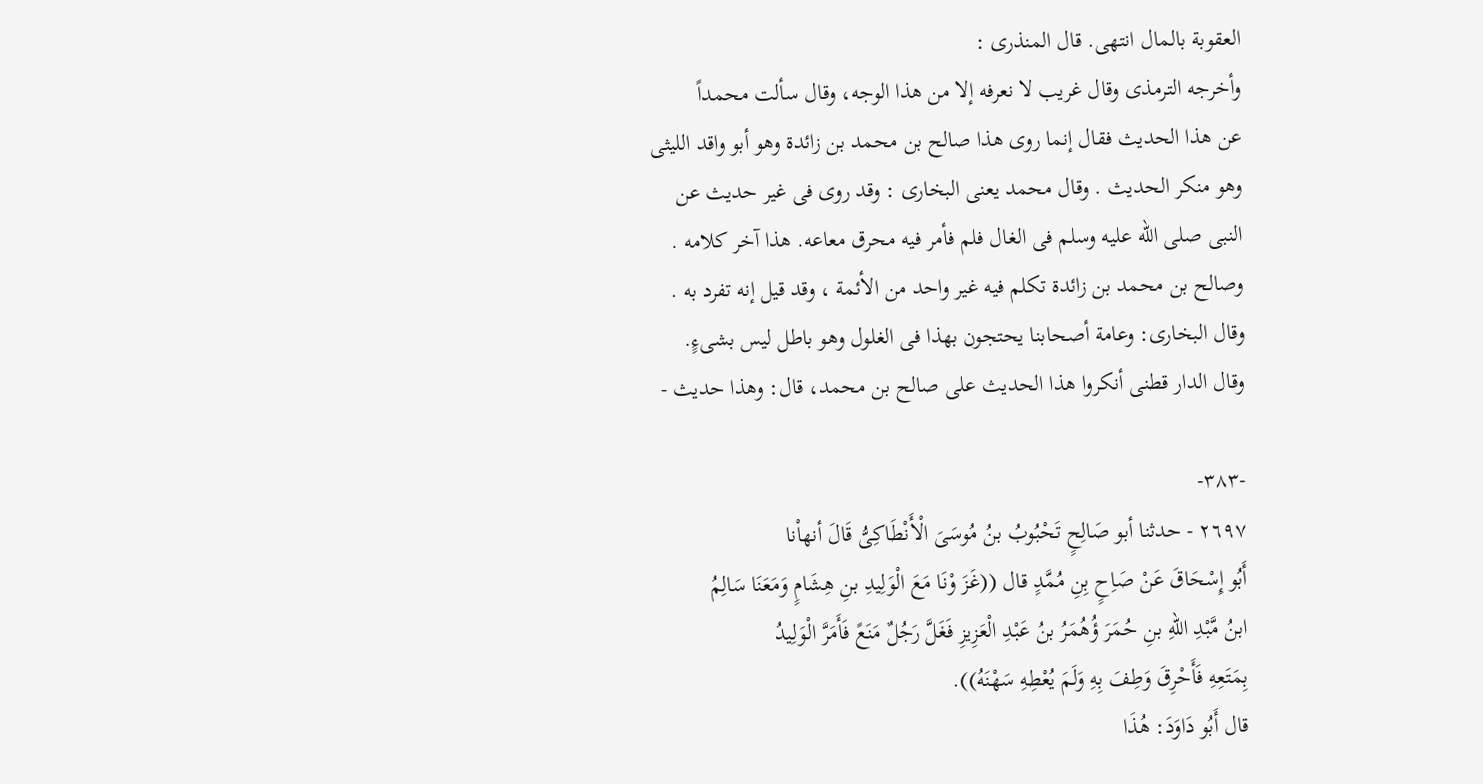العقوبة بالمال انتهى. قال المنذرى :
وأخرجه الترمذى وقال غريب لا نعرفه إلا من هذا الوجه، وقال سألت محمداً
عن هذا الحديث فقال إنما روى هذا صالح بن محمد بن زائدة وهو أبو واقد الليثى
وهو منكر الحديث . وقال محمد يعنى البخارى : وقد روى فى غير حديث عن
النبى صلى الله عليه وسلم فى الغال فلم فأمر فيه محرق معاعه. هذا آخر كلامه .
وصالح بن محمد بن زائدة تكلم فيه غير واحد من الأئمة ، وقد قيل إنه تفرد به .
وقال البخارى: وعامة أصحابنا يحتجون بهذا فى الغلول وهو باطل ليس بشىءٍ.
وقال الدار قطنى أنكروا هذا الحديث على صالح بن محمد، قال: وهذا حديث -

-٣٨٣-
٢٦٩٧ - حدثنا أبو صَالِحٍ تَحْبُوبُ بنُ مُوسَىَ الْأَنْطَاكِىُّ قَالَ أنهاْنا
أَبُو إِسْحَاقَ عَنْ صَاِحٍ بِنِ مُمَّدٍ قال ((غَزَ وْنَا مَعَ الْوَلِيدِ بنِ هِشَامٍ وَمَعَنَا سَالِمُ
ابنُ مَّبْدِ اللهِ بنِ حُمَرَ ؤُهُمَرُ بنُ عَبْدِ الْعَزِيزِ فَغَلَّ رَجُلٌ مَنَعً فَأَمَرَّ الْوَلِيدُ
بِمَتَعِهِ فَأَحْرِقَ وَطِفَ بِهِ وَلَمَ يُعْطِهِ سَهْنَهُ)).
قال أَبُو دَاوَدَ: هُذَا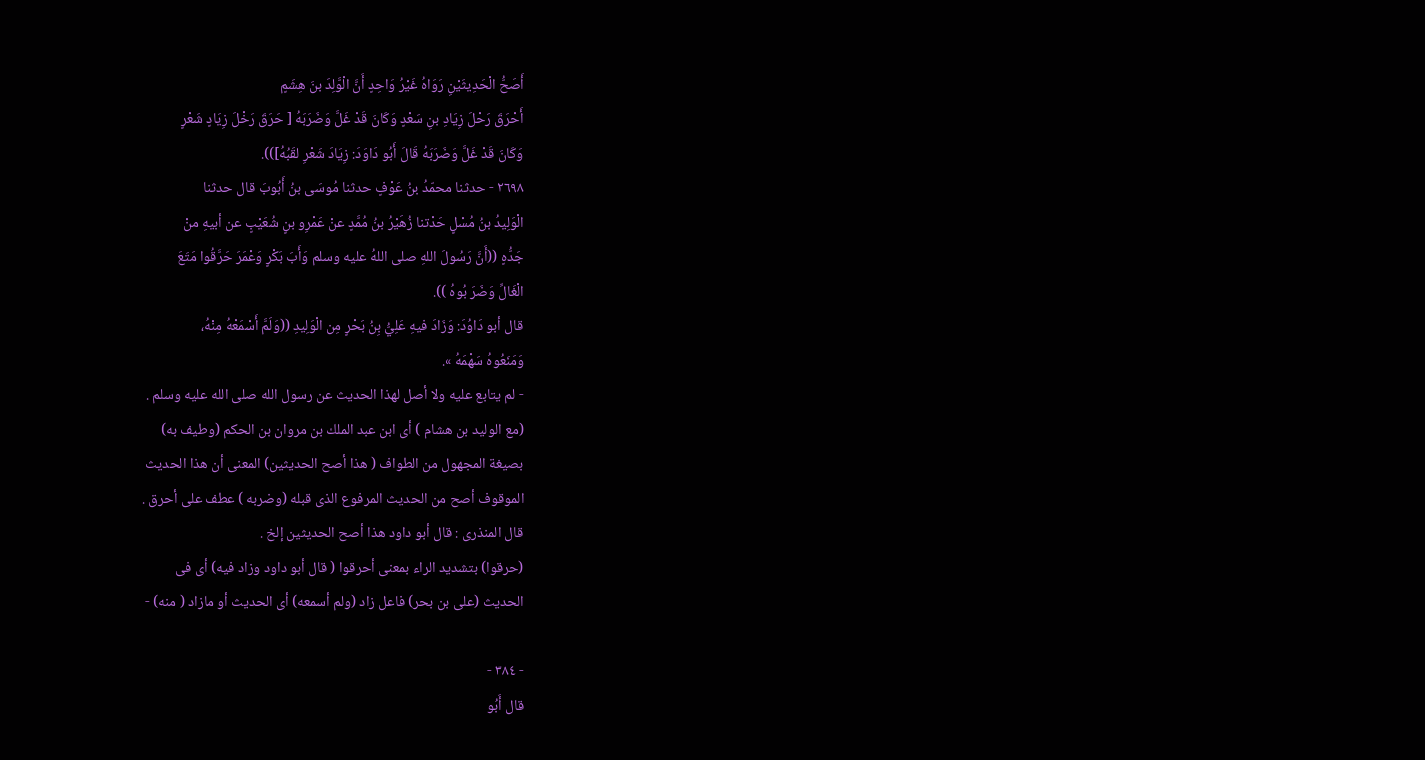أَصَحُّ الْحَدِيثَيْنِ رَوَاهُ غَيْرُ وَاحِدٍ أَنَّ الْوَّلِدَ بنَ هِشَمٍ
أَحْرَقَ رَحْلَ زِيَادِ بنِ سَعْدٍ وَكَانَ قَدْ غَلَّ وَضَرَبَهُ [ حَرَقَ رَخْلَ زِيَادٍ شَعْرٍ
وَكَانَ قَدْ غَلَّ وَضَرَبَهُ قَالَ أَبُو دَاوَدَ: زِيَادَ شَعْرِ لقَبُهُ])).
٢٦٩٨ - حدثنا محمّدُ بنُ عَوْفٍ حدثنا مُوسَى بنُ أَبُوبَ قال حدثنا
الْوَلِيدُ بنُ مُسْلٍ حَدْتنا زُهَيْرُ بنُ مُمَّدٍ عنْ عَمْرِو بنٍ شُعَيْبٍ عن أبيهِ منْ
جَدُّهٍ ((أَنَّ رَسُولَ اللهِ صلى اللهُ عليه وسلم وَأَبَ بَكْرٍ وَعْمَرَ حَرَّقُوا مَتَعَ
الْغَالِّ وَضَرَ بُوهُ )).
قال أبو دَاوُدَ: وَزَادَ فيهِ عَلِيُّ بِنُ بَحْرٍ مِن الْوَلِيدِ ((وَلَمَّ أَسْمَعْهُ مِنْهُ،
وَمَنَعُوهُ سَهْمَهُ ».
- لم يتابع عليه ولا أصل لهذا الحديث عن رسول الله صلى الله عليه وسلم .
(مع الوليد بن هشام ) أى ابن عبد الملك بن مروان بن الحكم (وطيف به)
بصيغة المجهول من الطواف ( هذا أصح الحديثين) المعنى أن هذا الحديث
الموقوف أصح من الحديث المرفوع الذى قبله (وضربه ) عطف على أحرق .
قال المنذرى : قال أبو داود هذا أصح الحديثين إلخ .
(حرقوا) بتشديد الراء بمعنى أحرقوا ( قال أبو داود وزاد فيه) أى فى
الحديث (على بن بحر) فاعل زاد (ولم أسمعه) أى الحديث أو مازاد ( منه) -

- ٣٨٤ -
قال أَبُو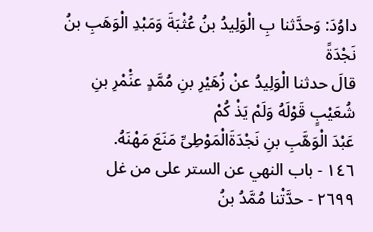داوُدَ: وَحدَّثنا بِ الْوَلِيدُ بنُ عُثْبَةَ وَمَبْدِ الْوَهَبِ بنُ نَجْدَةً
قالَ حدثنا الْوَلِيدُ عنْ زُهَيْرِ بنِ مُمَّدٍ عنَْمْرِ بنِ شُعَيْبٍ قَوْلَهُ وَلَمْ يَذْ كُمْ
عَبْدَ الْوَهَّبِ بنِ نَجْدَةَالْمَوْطِىِّ مَنَعَ مَهْنَهُ.
١٤٦ - باب النهي عن الستر على من غل
٢٦٩٩ - حدَّتْنا مُمَّدُ بنُ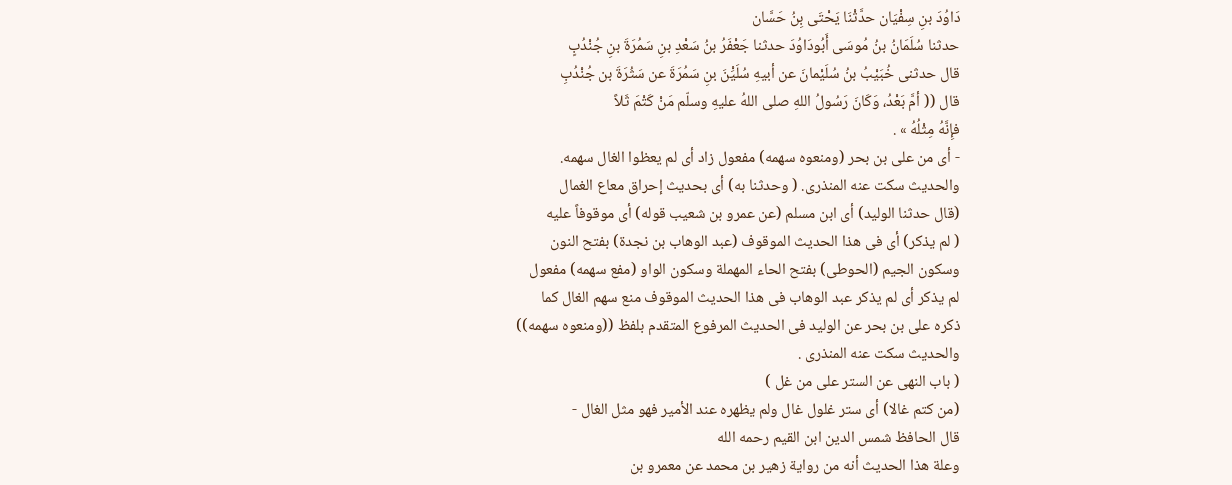دَاوُدَ بنِ سِفْيَان حدَّثْنَا يَحْتَى بِنُ حَسَّان
حدثنا سُلَمَانُ بنُ مُوسَى أَبُودَاوُدَ حدثنا جَعْفَرُ بنُ سَعْدِ بنِ سَمُرَةَ بنِ جُنْدُبٍ
قال حدثنى خُبَيْبُ بنُ سُلَيْمانَ عن أبيهِ سُلَيَْنَ بنِ سَمُرَةَ عن سَثُرَةَ بن جُنْدُبِ
قال (( أمَّ بَعْدُ، وَكَانَ رَسُولُ اللهِ صلى اللهُ عليهِ وسلّم مَنْ كَتْمَ ثَلاً
فإِنَّهُ مِثْلُهُ » .
- أى من على بن بحر (ومنعوه سهمه) مفعول زاد أى لم يعظوا الغال سهمه.
والحديث سكت عنه المنذرى. ( وحدثنا به) أى بحديث إحراق معاع الغمال
(قال حدثنا الوليد) أى ابن مسلم (عن عمرو بن شعيب قوله) أى موقوفاً عليه
( لم يذكر) أى فى هذا الحديث الموقوف (عبد الوهاب بن نجدة) بفتح النون
وسكون الجيم (الحوطى) بفتح الحاء المهملة وسكون الواو (مفع سهمه) مفعول
لم يذكر أى لم يذكر عبد الوهاب فى هذا الحديث الموقوف منع سهم الغال كما
ذكره على بن بحر عن الوليد فى الحديث المرفوع المتقدم بلفظ ((ومنعوه سهمه))
والحديث سكت عنه المنذرى .
( باب النهى عن الستر على من غل )
(من كتم غالا) أى ستر غلول غال ولم يظهره عند الأمير فهو مثل الغال -
قال الحافظ شمس الدين ابن القيم رحمه الله
وعلة هذا الحديث أنه من رواية زهير بن محمد عن معمرو بن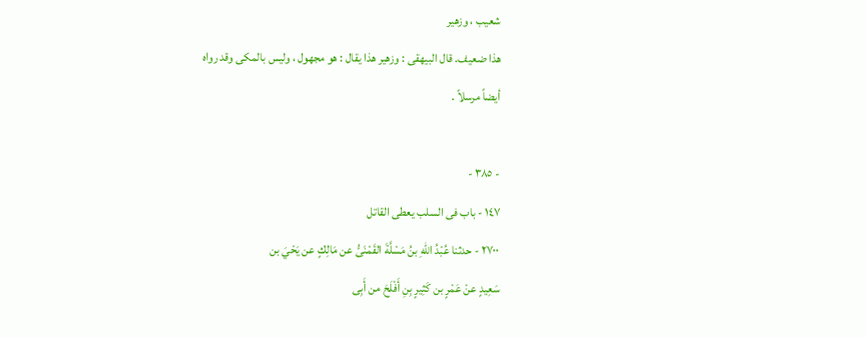شعيب ، وزهير
هذا ضعيف. قال البيهقى : وزهير هذا يقال : هو مجهول ، وليس بالمكى وقد رواه
أيضاً مرسلاً .

- ٣٨٥ -
١٤٧ - باب فى السلب يعطى القاتل
٢٧٠٠ - حدثنا عُبْدُ اللهِ بنُ مَسْلَّةَ القَمْنَىُّ عن مَالِكٍ عن يَحْيَ بن
سَعِيدٍ عنْ عَمْرٍ بن كَثِيرٍ بِنِ أَفْلَحَ من أَبِى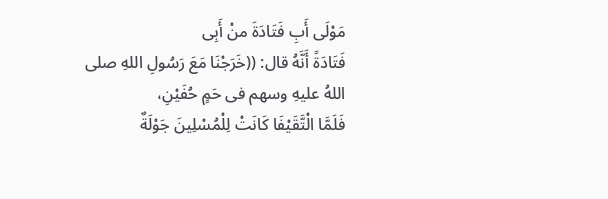مَوْلَى أَبِ فَتَادَةَ منْ أَبِى
فَتَادَةً أَنَّهُ قال: ((خَرَجْنَا مَعَ رَسُولِ اللهِ صلى اللهُ عليهِ وسهم فى حَمٍ حُفَيْنِ،
فَلَمَّا الْتَّقَيْفَا كَانَتْ لِلْمُسْلِينَ جَوْلَةٌ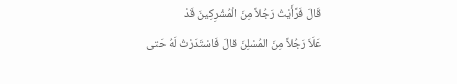قَالَ فَرَّأَيْتُ رَجُلاً مِنَ الْمُشْرِكِينَ قَدْ
عَلَاَ رَجُلاً مِنَ المُسْلِنَ قالَ فَاسْتَدَرْتُ لَهُ حَتى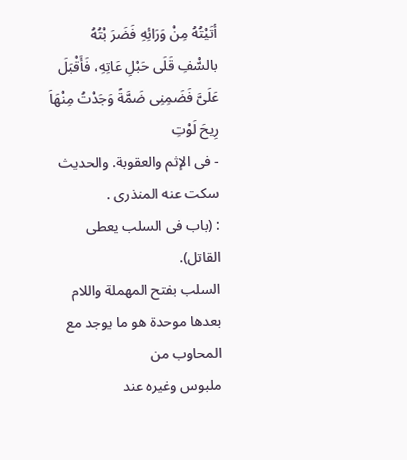أتَيْتُهُ مِنْ وَرَائِهِ فَضَرَ بْتُهُ
بالسّْفِ قَلَى حَبْلِ عَاتِهِ، فَأَقْبَلَ عَلَىَّ فَضَمِنِى ضَمَّةً وَجَدْتُ مِنْهَاَ رِيحَ لَوْتِ
- فى الإثم والعقوبة. والحديث سكت عنه المنذرى .
: (باب فى السلب يعطى القاتل).
السلب بفتح المهملة واللام بعدها موحدة هو ما يوجد مع المحاوب من
ملبوس وغيره عند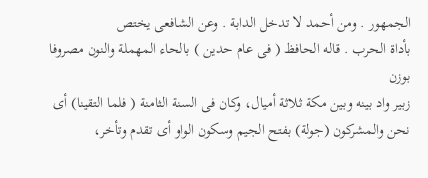الجمهور . ومن أحمد لا تدخل الدابة . وعن الشافعى يختص
بأداة الحرب . قاله الحافظ ( فى عام حدين ) بالحاء المهملة والنون مصروفا بوزن
زبير واد بينه وبين مكة ثلاثة أميال، وكان فى السنة الثامنة ( فلما التقينا) أى
نحن والمشركون (جولة) بفتح الجيم وسكون الواو أى تقدم وتأخر،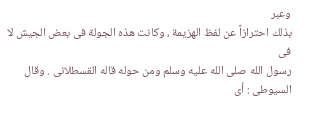وعبر
بذلك احترازاً عن لفظ الهزيمة ، وكانت هذه الجولة فى بعض الجيش لا فى
رسول الله صلى الله عليه وسلم ومن حوله قاله القسطلانى . وقال السيوطى : أى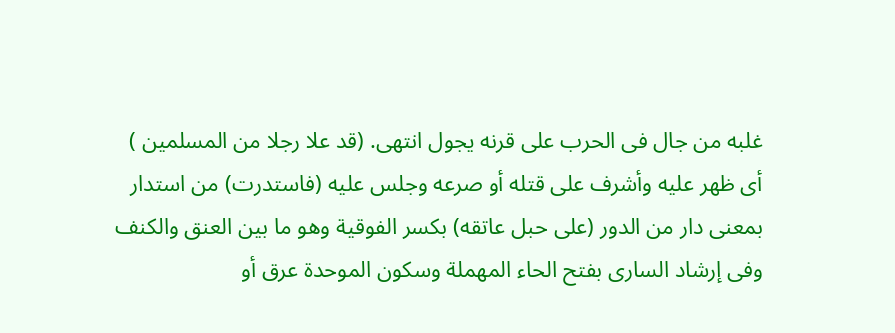غلبه من جال فى الحرب على قرنه يجول انتهى. (قد علا رجلا من المسلمين )
أی ظهر عليه وأشرف على قتله أو صرعه وجلس عليه (فاستدرت) من استدار
بمعنى دار من الدور (على حبل عاتقه) بكسر الفوقية وهو ما بين العنق والكنف
وفى إرشاد السارى بفتح الحاء المهملة وسكون الموحدة عرق أو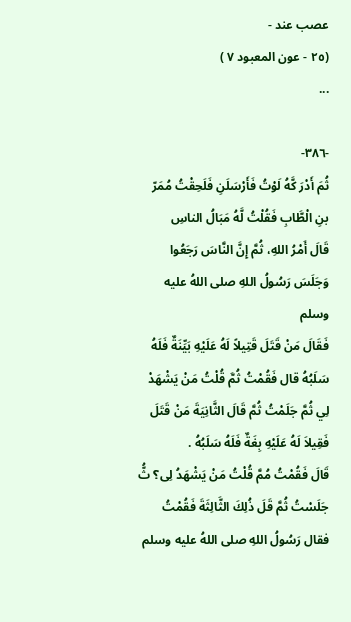عصب عند -
(٢٥ - عون المعبود ٧ )
...

-٣٨٦-
ثُمَ أَدْرَ كَّهُ لَوْتُ فَأَرْسَلَنِ فَلَحِقْتُ مُمَرّ بنِ الْطَّابِ فَقُلْتُ لَّهُ مَبَالُ الناسِ
قَالَ أَمْرُ اللهِ، ثُمَّ إِنَّ النَّاسَ رَجَعُوا وَجَلَسَ رَسُولُ اللهِ صلى اللهُ عليه وسلم
فَقَالَ مَنْ قَتَلَ قَتِيلاً لَهُ عَلَيْهِ بَيِّنَةٌ فَلَهُ سَلَبُهُ قال فَقُمْتُ ثُمَّ قُلْتُ مَنْ يَشْهَدْ
لِي ثُمَّ جَلَمْتُ ثُمَّ قَالَ الثَّانِيَةَ مَنْ قَتَلَ فَقِيلاَ لَهُ عَلَيْهِ بِغَةٌ فَلَهُ سَلَبُهُ .
قَالَ فَقُمْتُ مُمَّ قُلْتُ مَنْ يَشْهَدُ لِى؟ ثُّ جَلَسْتُ ثُمَّ قَلَ ذُلِكَ الثَّالِثَةَ فَقُمْتُ
فقال رَسُولُ اللهِ صلى اللهُ عليه وسلم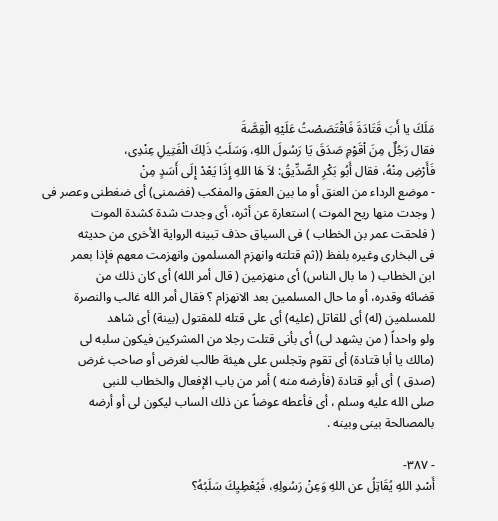مَلَكَ يا أَبَ قَتَادَةَ فَاقْتَصَصْتُ عَلَيْهِ الْقِصَّةَ
فقال رَجُلٌ مِنَ اْقَوْمِ صَدَقَ يَا رَسُولَ اللهِ، وَسَلَبُ ذَلِكَ الْفَتِيلِ عِنْدِى،
فَأَرْضِ مِنْهُ، فقال أَبُو بَكْرِ الصِّدِّيقُ: لاَ هَا اللهِ إِذَا يَعْدْ إِلَى أَسَدٍ مِنْ
- موضع الرداء من العنق أو ما بين العفق والمفكب (فضمنى) أى ضغطنى وعصر فى
( وجدت منها ريح الموت ) استعارة عن أثره، أى وجدت شدة كشدة الموت
( فلحقت عمر بن الخطاب ) فى السياق حذف تبينه الرواية الأخرى من حديثه
فى البخارى وغيره بلفظ ((ثم قتلته وانهزم المسلمون وانهزمت معهم فإذا بعمر
ابن الخطاب ( ما بال الناس) أى منهزمين ( قال أمر الله) أى كان ذلك من
قضائه وقدره، أو ما حال المسلمين بعد الانهزام ؟ فقال أمر الله غالب والنصرة
للمسلمين (له) أى للقاتل (عليه) أى على قتله للمقتول (بينة) أى شاهد
ولو واحداً ( من يشهد لى) أى بأنى قتلت رجلا من المشركين فيكون سلبه لى
(مالك يا أبا قتادة) أى تقوم وتجلس على هيئة طالب لغرض أو صاحب غرض
(صدق ) أى أبو قتادة (فأرضه منه ) أمر من باب الإفعال والخطاب للنبى
صلى الله عليه وسلم ، أى فأعطه عوضاً عن ذلك الساب ليكون لى أو أرضه
بالمصالحة بينى وبينه .

- ٣٨٧-
أَسْدِ اللهِ يُقَاتِلُ عن اللهِ وَعِنْ رَسُولِهِ، فَيُعْطِيِكَ سَلَبُهُ؟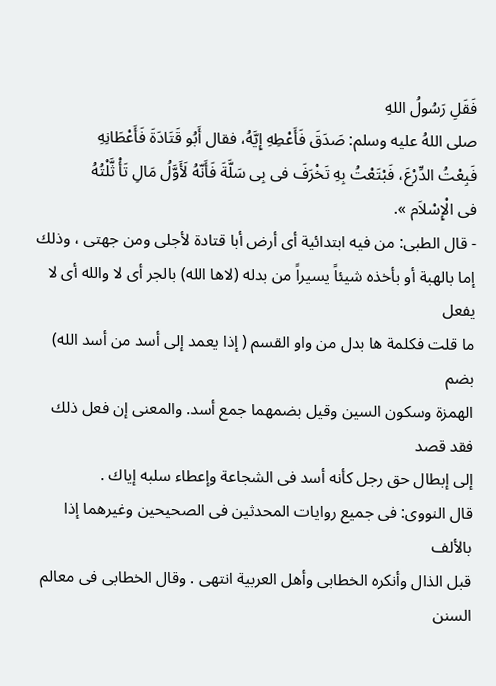فَقَلِ رَسُولُ اللهِ
صلى اللهُ عليه وسلم: صَدَقَ فَأَعْطِهِ إِيَّهُ، فقال أَبُو قَتَادَةَ فَأَعْطَانِهِ
فَبِعْتُ الدِّرْعَ، فَبْتَعْتُ بِهِ تَخْرَفَ فى بِى سَلَّةَ فَأَنّهُ لَأَوَّلُ مَالِ تَأْ ثَّلْتُهُ
فى الْإِسْلاَم ».
- قال الطبى: من فيه ابتدائية أى أرض أبا قتادة لأجلى ومن جهتى ، وذلك
إما بالهبة أو بأخذه شيئاً يسيراً من بدله (لاها الله) بالجر أى لا والله أى لا يفعل
ما قلت فكلمة ها بدل من واو القسم ( إذا يعمد إلى أسد من أسد الله) بضم
الهمزة وسكون السين وقيل بضمهما جمع أسد. والمعنى إن فعل ذلك فقد قصد
إلى إبطال حق رجل كأنه أسد فى الشجاعة وإعطاء سلبه إياك .
قال النووى: فى جميع روايات المحدثين فى الصحيحين وغيرهما إذا بالألف
قبل الذال وأنكره الخطابى وأهل العربية انتهى . وقال الخطابى فى معالم السنن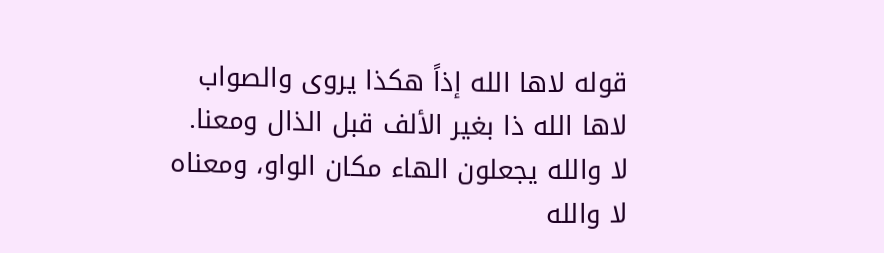قوله لاها الله إذاً هكذا يروى والصواب لاها الله ذا بغير الألف قبل الذال ومعنا.
لا والله يجعلون الهاء مكان الواو، ومعناه لا والله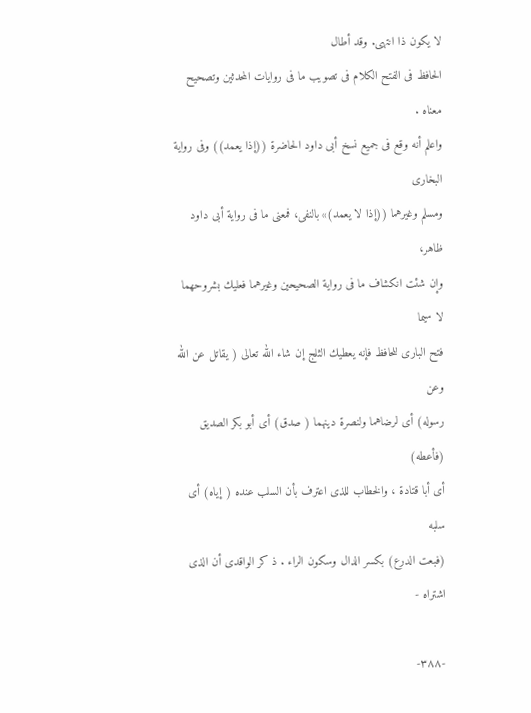لا يكون ذا انتهى. وقد أطال
الحافظ فى الفتح الكلام فى تصويب ما فى روايات المحدثين وتصحيح معناه .
واعلم أنه وقع فى جميع نسخ أبى داود الحاضرة ((إذا يعمد)) وفى رواية البخارى
ومسلم وغيرهما ((إذا لا يعمد)» بالنفى، فمعنى ما فى رواية أبى داود ظاهر،
وإن شئت انكشاف ما فى رواية الصحيحين وغيرهما فعليك بشروحهما لا سيما
فتح البارى للحافظ فإنه يعطيك الثلج إن شاء الله تعالى ( يقاتل عن الله وعن
رسوله) أى لرضاهما ولنصرة دينهما ( صدق) أى أبو بكر الصديق (فأعطه)
أى أبا قتادة ، والخطاب للذى اعترف بأن السلب عنده ( إياه) أى سلبه
(فبعت الدرع) بکسر الدال وسکون الراء . ذ کر الواقدى أن الذی اشتراه -

-٣٨٨-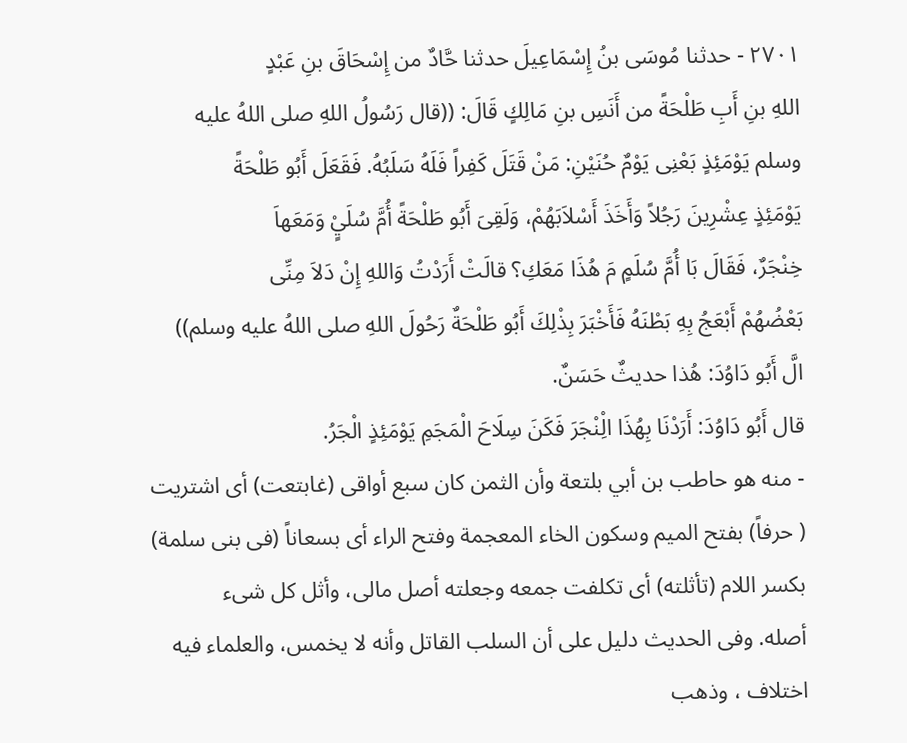٢٧٠١ - حدثنا مُوسَى بنُ إِسْمَاعِيلَ حدثنا حَّادٌ من إِسْحَاقَ بنِ عَبْدٍ
اللهِ بنِ أَبِ طَلْحَةً من أَنَسِ بنِ مَالِكٍ قَالَ: ((قال رَسُولُ اللهِ صلى اللهُ عليه
وسلم يَوْمَئِذٍ بَعْنِى يَوْمٌ حُنَيْنِ: مَنْ قَتَلَ كَفِراً فَلَهُ سَلَبُهُ. فَقَعَلَ أَبُو طَلْحَةً
يَوْمَئِذٍ عِشْرِينَ رَجُلاً وَأَخَذَ أَسْلاَبَهُمْ، وَلَقِىَ أَبُو طَلْحَةً أُمَّ سُلَيٍْ وَمَعَهاَ
خِنْجَرٌ، فَقَالَ بَا أُمَّ سُلَمٍ مَ هُذَا مَعَكِ؟ قالَتْ أَرَدْتُ وَاللهِ إِنْ دَلاَ مِنِّى
بَعْضُهُمْ أَبْعَجُ بِهِ بَطْنَهُ فَأَخْبَرَ بِذْلِكَ أَبُو طَلْحَةٌ رَحُولَ اللهِ صلى اللهُ عليه وسلم))
الَّ أَبُو دَاوُدَ: هُذا حديثٌ حَسَنٌ.
قال أَبُو دَاوُدَ: أَرَدْنَا بِهُذَا الِْنْجَرَ فَكَنَ سِلَاحَ الْمَجَمِ يَوْمَئِذٍ الْجَرُ.
- منه هو حاطب بن أبي بلتعة وأن الثمن كان سبع أواقى (غابتعت) أى اشتريت
( حرفاً) بفتح الميم وسكون الخاء المعجمة وفتح الراء أى بسعاناً (فى بنى سلمة)
بكسر اللام (تأثلته) أى تكلفت جمعه وجعلته أصل مالى، وأثل كل شىء
أصله. وفى الحديث دليل على أن السلب القاتل وأنه لا يخمس، والعلماء فيه
اختلاف ، وذهب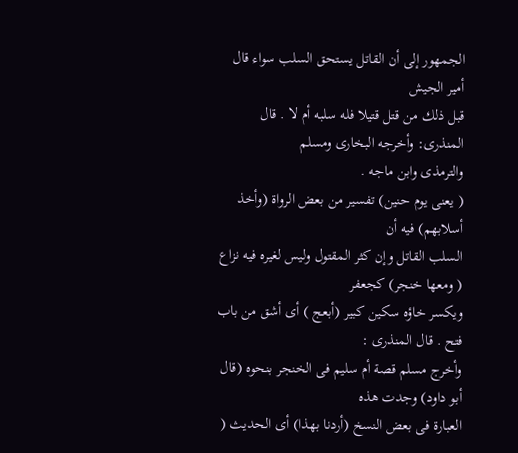الجمهور إلى أن القاتل يستحق السلب سواء قال أمير الجيش
قبل ذلك من قتل قتيلا فله سلبه أم لا . قال المنذرى: وأخرجه البخارى ومسلم
والترمذى وابن ماجه .
( يعنى يوم حنين) تفسير من بعض الرواة (وأخذ أسلابهم) فيه أن
السلب القاتل وإن كثر المقتول وليس لغيره فيه نزاع ( ومعها خنجر) كجعفر
ويكسر خاؤه سكين كبير (أبعج ) أى أشق من باب فتح . قال المنذرى :
وأخرج مسلم قصة أم سليم فى الخنجر بنحوه (قال أبو داود) وجدت هذه
العبارة فى بعض النسخ (أردنا بهذا) أى الحديث (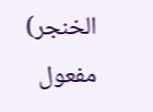الخنجر) مفعول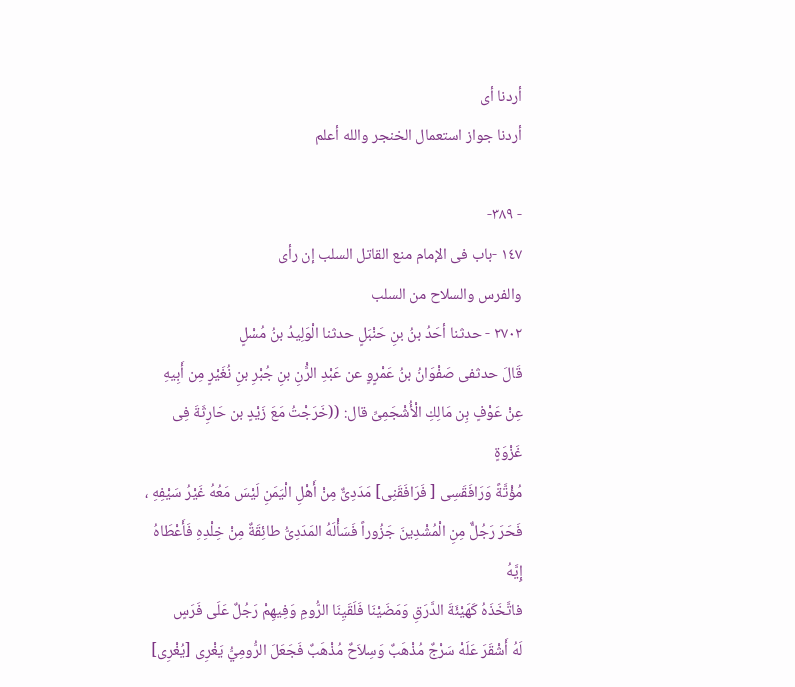أردنا أى
أردنا جواز استعمال الخنجر والله أعلم

- ٣٨٩-
١٤٧ -باب فى الإمام منع القاتل السلب إن رأى
والفرس والسلاح من السلب
٢٧٠٢ - حدثنا أحَدُ بنُ بنِ حَنْبَلٍ حدثنا الْوَلِيدُ بنُ مُسْلٍ
قَالَ حدثفى صَفْوَانُ بنُ عَمْرٍوٍ عن عَبْدِ الرَّْنِ بنِ جُبْرِ بنِ نُغَيْرٍ مِن أَبِيهِ
عِنْ عَوْفٍ بِن مَالِكِ الْأُشْجَمِىِّ قال: ((خَرَجْتُ مَعَ زَيْدٍ بن حَارِثَةَ فِى غَزْوَةٍ
مُؤْتَّةً وَرَافَقَسِى [ فَرَافَقَنِى] مَدَدِىٌّ مِنْ أَهْلِ الْيَمَنِ لَيْسَ مَعُهُ غَيْرُ سَيْفِهِ ،
فَحَرَ رَجُلٌّ مِنِ الْمُشْدِينَ جَزُوراً فَسَأْلَهُ المَدَدِىُّ طائِقَةٌ مِنْ خِلْدِهِ فَأَعْطَاهُ إِيَّهُ
فاتَّخَذَهُ كَهَيْئَةَ الدَّرَقِ وَمَضَيْنَا فَلَقَيِنَا الرُّومِ وَفِيهِمْ رَجُلٌ عَلَى فَرَسٍ
لَهُ أَشْقَرَ عَلَهْ سَرْجٌ مُذْهَبٌ وَسِلاَحٌ مُذْهَبٌ فَجَعَلَ الرُّومِيُّ يَغْرِى [يُغْرِى]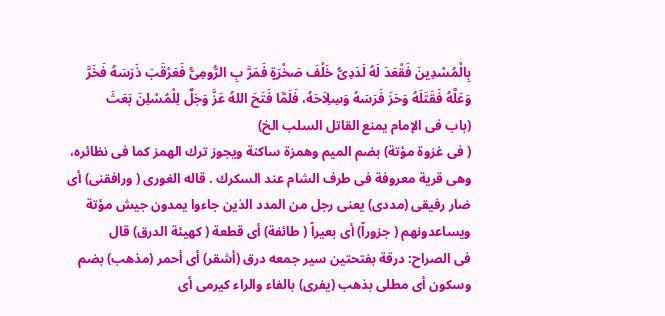بِالْمُسْدِينَ فَقْعَدَ لَهُ لَدَدِىُّ خَلْفَ صَخْرَةٍ فَمَرَّ بِ الرُّومِىُّ فَعَرْقَبَ ذَرَسَهُ فَخَرَّ
وَعَلَّهُ فَقَتَلَهُ وَحَزَ فَرَسَهُ وَسِلِاَحَهُ، فَلَمَّا فَتَحَ اللهُ عَزَّ وَجَلٌ لِلْمُسْلِنَ بَعَثَ
(باب فى الإمام يمنع القاتل السلب الخ)
( فى غزوة مؤتة) بضم الميم وهمزة ساكنة ويجوز ترك الهمز كما فى نظائره،
وهى قرية معروفة فى طرف الشام عند السكرك . قاله الغورى ( ورافقنى) أى
ضار رفيقى (مددى) يعنى رجل من المدد الذين جاءوا يمدون جيش مؤتة
ويساعدونهم ( جزوراً) أى بعيراً ( طائفة) أى قطعة ( كهيئة الدرق) قال
فى الصراح: درقة بفتحتين سير جمعه درق (أشقر) أى أحمر (مذهب) بضم
وسكون أى مطلى بذهب (يفرى) بالفاء والراء كيرمى أى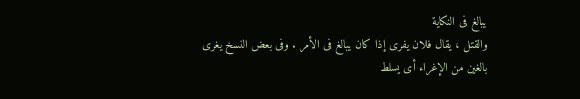يبالغ فى النكاية
والقتل ، يقال فلان يفرى إذا كان يبالغ فى الأمر . وفى بعض النسخ يغرى
بالغين من الإغراء أى يسلط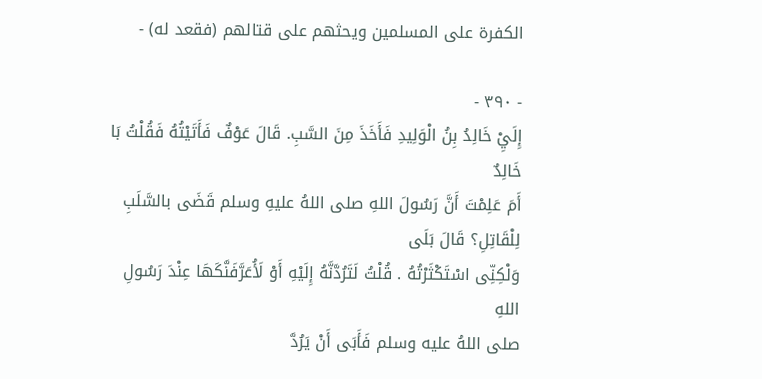الكفرة على المسلمين ويحثهم على قتالهم (فقعد له) -

- ٣٩٠ -
إِلَيِْ خَالِدُ بِنُ الْوَلِيدِ فَأَخَذَ مِنَ السَّبِ. قَالَ عَوْفٌ فَأَتَيْتُهُ فَقُلْتُ بَا خَالِدٌ
أَمَ عَلِمْتَ أَنَّ رَسُولَ اللهِ صلى اللهُ عليهِ وسلم قَضَى بالسَّلَبِ لِلْقَاتِلِ؟ قَالَ بَلَى
وَلْكِنِّى اسْتَكْثَرْتُهُ . قُلْتُ لَتَرُدَّنَّهُ إِلَيْهِ أَوْ لَأُعَرَّفَنَّكَهَا عِنْدَ رَسُولِ اللهِ
صلى اللهُ عليه وسلم فَأَبَى أَنْ يَرُدَّ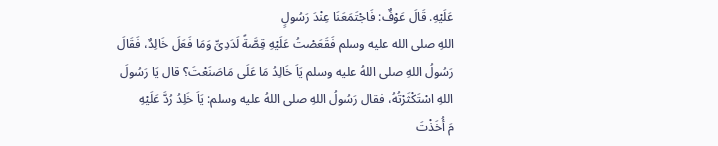عَلَيْهِ. قَالَ عَوْفٌ: فَاجْتَمَعَنَا عِنْدَ رَسُولٍ
اللهِ صلى الله عليه وسلم فَقَعَصْتُ عَلَيْهِ قِصَّةً لَدَدِىِّ وَمَا فَعَلَ خَالِدٌ، فَقَالَ
رَسُولُ اللهِ صلى اللهُ عليه وسلم يَاَ خَالِدُ مَا عَلَى مَاصَنَعْتَ؟ قال يَا رَسُولَ
اللهِ اسْتَكْثَرْتُهُ، فقال رَسُولُ اللهِ صلى اللهُ عليه وسلم: يَاَ خَلِدُ رُدَّ عَلَيْهِ
مَ أُخَذْتَ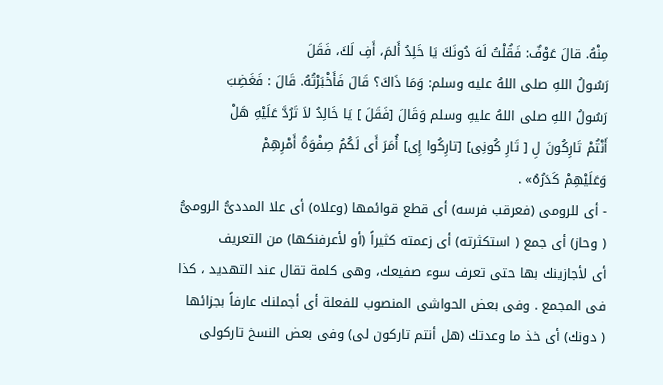مِنْهُ. قالَ عَوْفٌ: فَقُلْتُ لَهَ دُونَكَ يَا خَلِدُ أَلمَ، أَفِ لَكَ، فَقَلَ
رَسُولُ اللهِ صلى اللهُ عليه وسلم: وَمَا ذَاكَ؟ قَالَ فَأَخْبَرْتُهُ. قَالَ : فَغَضِبَ
رَسُولُ اللهِ صلى اللهُ عليهِ وسلم وَقَالَ [فَقَلَ ] يَا خَالِدُ لاَ تَرُدَّ عَلَيْهِ هَلْ
أَنْتُمْ تَارِكُونَ لِ [ تَارِ كُونِى] [تارِكُوا إِى] أُمَرَ أَى لَكُمُ صِفْوَةُ أَمْرِهِمْ
وَعَلَيْهِمْ كَدَرُهُ» .
- أى للرومى (فعرقب فرسه) أى قطع قوائمها (وعلاه) أى علا المددىُّ الرومىُّ
( وحاز) أى جمع ( استكثرته) أى زعمته كثيراً (أو لأعرفنكها) من التعريف
أى لأجازينك بها حتى تعرف سوء صفيعك، وهى كلمة تقال عند التهديد ، كذا
فى المجمع . وفى بعض الحواشى المنصوب للفعلة أى أجملنك عارفاً بجزائها
( دونك) أى خذ ما وعدتك (هل أنتم تاركون لى) وفى بعض النسخ تاركولى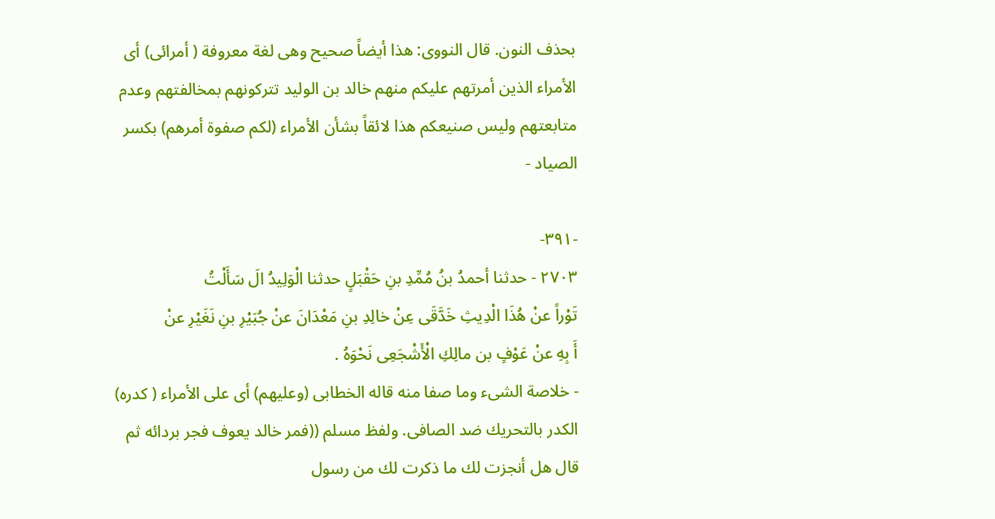بحذف النون. قال النووى: هذا أيضاً صحيح وهى لغة معروفة ( أمرائى) أى
الأمراء الذين أمرتهم عليكم منهم خالد بن الوليد تتركونهم بمخالفتهم وعدم
متابعتهم وليس صنيعكم هذا لائقاً بشأن الأمراء (لكم صفوة أمرهم) بكسر الصياد -

-٣٩١-
٢٧٠٣ - حدثنا أحمدُ بنُ مُمِّدِ بنِ حَقْبَلٍ حدثنا الْوَلِيدُ الَ سَأَلْتُ
تَوْراً عنْ هُذَا الْدِيثِ خَدَّقَى عِنْ خالِدِ بنِ مَعْدَانَ عنْ جُبَيْرِ بنِ نَغَيْرِ عنْ
أَ بِهِ عنْ عَوْفٍ بن مالِكِ الْأَشْجَعِى نَحْوَهُ .
- خلاصة الشىء وما صفا منه قاله الخطابى (وعليهم) أى على الأمراء ( كدره)
الكدر بالتحريك ضد الصافى. ولفظ مسلم ((فمر خالد يعوف فجر بردائه ثم
قال هل أنجزت لك ما ذكرت لك من رسول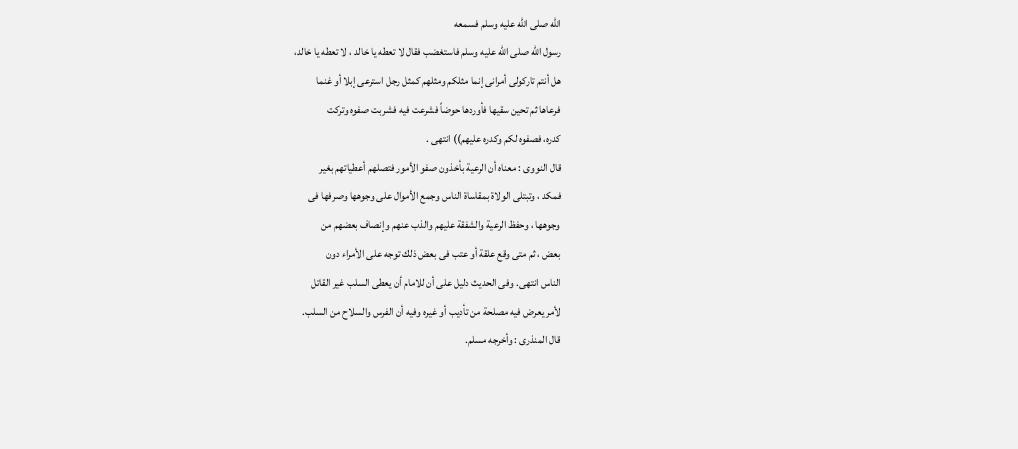الله صلى الله عليه وسلم فسمعه
رسول الله صلى الله عليه وسلم فاستغضب فقال لا تعطه يا خالد ، لا تعطه يا خالد،
هل أنتم تاركولى أمرانى إنما مثلكم ومثلهم كمثل رجل استرعى إبلا أو غنما
فرعاها ثم تحين سقيها فأوردها حوضاً فشرعت فيه فشربت صفوه وتركت
كدره، فصفوه لكم وكدره عليهم)) انتهى .
قال النووى : معناه أن الرعية بأخذون صفو الأمور فتصلهم أعطياتهم بغير
فمكد ، وتبتلى الولاة بمقاساة الناس وجمع الأموال على وجوهها وصرفها فى
وجوهها ، وحفظ الرعية والشفقة عليهم والذب عنهم وإنصاف بعضهم من
بعض ، ثم متى وقع علقة أو عتب فى بعض ذلك توجه على الأمراء دون
الناس انتهى. وفى الحديث دليل على أن للامام أن يعطى السلب غير القاتل
لأمر يعرض فيه مصلحة من تأديب أو غيره وفيه أن الفرس والسلاح من السلب.
قال المنذرى : وأخرجه مسلم.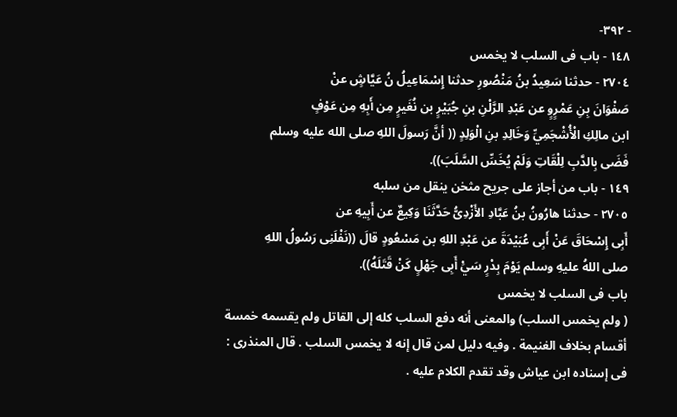- ٣٩٢-
١٤٨ - باب فى السلب لا يخمس
٢٧٠٤ - حدثنا سَعِيدُ بنُ مَنْصُورِ حدثنا إِسْمَاعِيلُ نُ عَيَّاشٍ عنْ
صَفْوَانَ بِنِ عَمْرٍوٍ عن عَبْدِ الرَّلْنِ بنِ جُبَيْرٍ بن نُغَيرٍ مِن أَبِهِ مِن عَوْفٍ
ابن مالِكِ الْأُشْجَمِيِّ وَخَالِدِ بنِ الْوَلِدٍ (( أنَّ رَسولَ اللهِ صلى الله عليه وسلم
فَضَى بِالدَّبِ لِلْقَاتِ وَلَمْ يُخَسِّ السَّلَبَ)).
١٤٩ - باب من أجاز على جريح مثخن ينقل من سلبه
٢٧٠٥ - حدثنا هارُونُ بنُ عَبَّادِ الأَزْدِىُّ حَدَّثَنَا وَكِيعٌ عن أَبِيهِ عن
أَبِى إِسْحَاقَ عَنْ أَبِى عُبَيْدَةَ عن عَبْدِ اللهِ بن مَسْعُودٍ قالَ ((نَفْلَنِى رَسُولُ اللهِ
صلى اللهُ عليهِ وسلم يَوْمَ بِدْرٍ سَيَْ أَبِى جَهْلٍ كَنْ قَتَلَهُ)).
باب فى السلب لا يخمس
( ولم يخمس السلب) والمعنى أنه دفع السلب كله إلى القاتل ولم يقسمه خمسة
أقسام بخلاف الغنيمة . وفيه دليل لمن قال إنه لا يخمس السلب . قال المنذرى :
فى إسناده ابن عياش وقد تقدم الكلام عليه .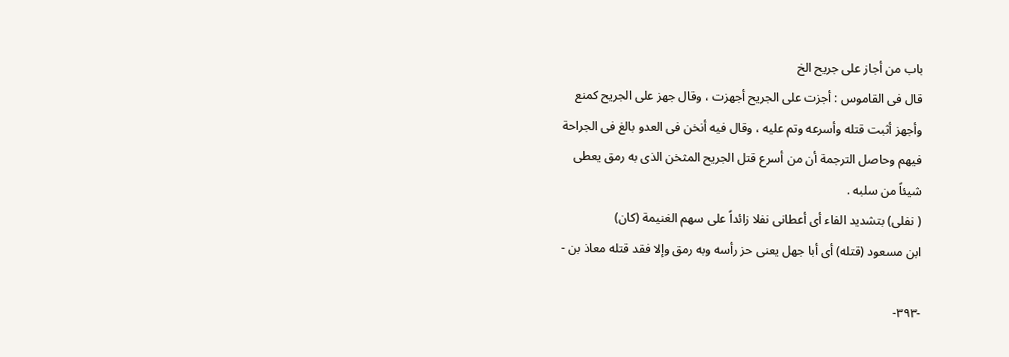باب من أجاز على جريح الخ
قال فى القاموس : أجزت على الجريح أجهزت ، وقال جهز على الجريح كمنع
وأجهز أثبت قتله وأسرعه وتم عليه ، وقال فيه أنخن فى العدو بالغ فى الجراحة
فيهم وحاصل الترجمة أن من أسرع قتل الجريح المثخن الذى به رمق يعطى
شيئاً من سلبه .
( نفلى) بتشديد الفاء أى أعطانى نفلا زائداً على سهم الغنيمة (كان)
ابن مسعود (قتله) أى أبا جهل يعنى حز رأسه وبه رمق وإلا فقد قتله معاذ بن -

-٣٩٣-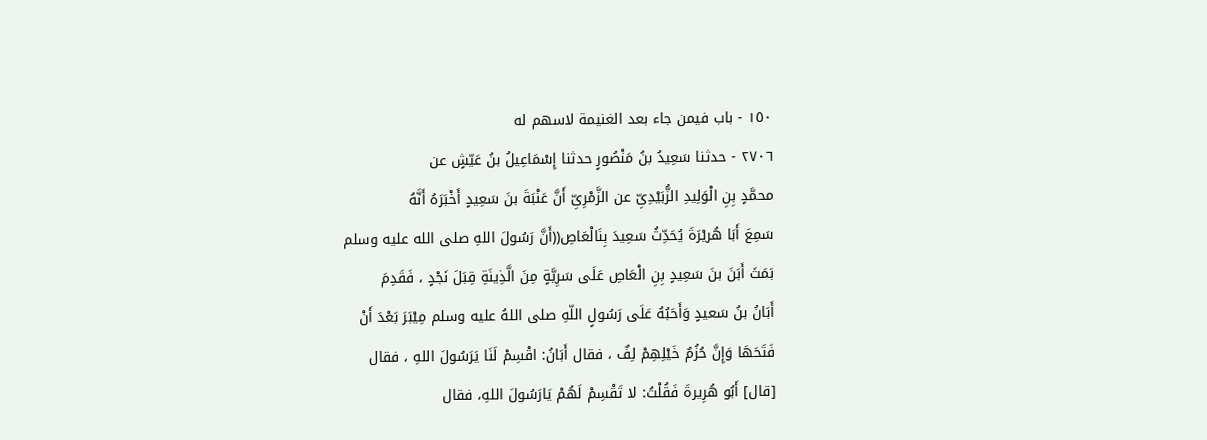١٥٠ - باب فيمن جاء بعد الغنيمة لاسهم له
٢٧٠٦ - حدثنا سَعِيدُ بنُ مَنْصُورٍ حدثنا إِسْمَاعِيلُ بنُ عَيّشٍ عن
محمَّدٍ بِنِ الْوَلِيدِ الزُّبَيْدِىِّ عن الزَّمْرِىِّ أَنَّ عَنْبَةَ بنَ سَعِيدٍ أَخْبَرَهُ أَنَّهُ
سَمِعَ أَبَا هُريْرَةَ يُحَدِّثُ سَعِيدَ بِنَالْعَاصِ((أَنَّ رَسُولَ اللهِ صلى الله عليه وسلم
بَمَثَ أَبَنَ بنَ سَعِيدٍ بِنِ الْعَاصِ عَلَى سَرِيَّةٍ مِنَ الَّذِينَةِ قِبَلَ نَجْدٍ ، فَقَدِمَ
أَبَانُ بنُ سَعيدٍ وَأَحَبُهُ عَلَى رَسُولٍ اللّهِ صلى اللهُ عليه وسلم مِيْبَرَ بَعْدَ أَنْ
فَتَحَهَا وَإِنَّ حُزُمٌ خَيْلِهِمْ لِفٌ ، فقال أَبَانُ: اقْسِمْ لَنَا يَرَسُولَ اللهِ ، فقال
[قال] أَبُو هُرِيرةَ فَقُلْتُ: لا تَقْسِمْ لَهُمْ يَارَسُولَ اللهِ، فقال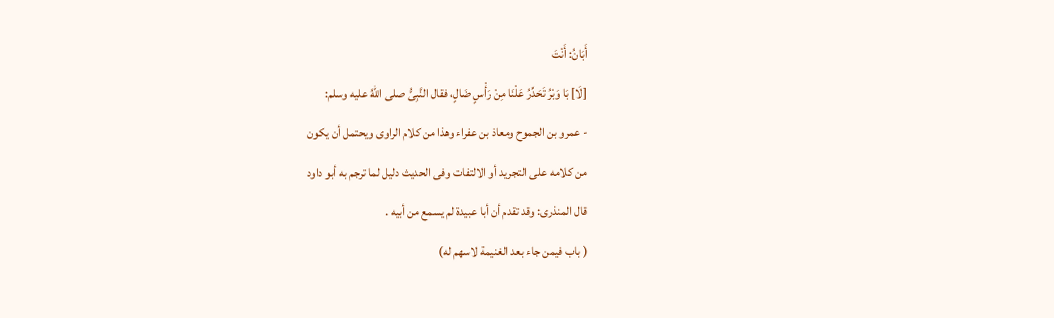أَبَانُ: أَنْتَ
[لَا] بَا وَبْرُ تَحَدِّرُ عَلْنَا مِنْ رَأْسٍ ضَالٍ، فقال النَّبِىُّ صلى اللهُ عليه وسلم:
- عمرو بن الجموح ومعاذ بن عفراء وهذا من كلام الراوى ويحتمل أن يكون
من كلامه على التجريد أو الالتفات وفى الحديث دليل لما ترجم به أبو داود
قال المنذرى: وقد تقدم أن أبا عبيدة لم يسمع من أبيه .
( باب فيمن جاء بعد الغنيمة لاسهم له)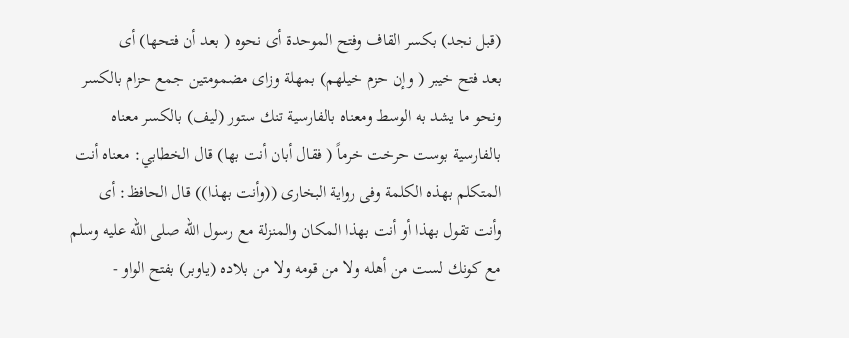(قبل نجد) بكسر القاف وفتح الموحدة أى نحوه ( بعد أن فتحها) أى
بعد فتح خيبر ( وإن حزم خيلهم) بمهلة وزاى مضمومتين جمع حزام بالكسر
ونحو ما يشد به الوسط ومعناه بالفارسية تنك ستور (ليف) بالكسر معناه
بالفارسية بوست حرخت خرماً ( فقال أبان أنت بها) قال الخطابي: معناه أنت
المتكلم بهذه الكلمة وفى رواية البخارى ((وأنت بهذا)) قال الحافظ: أى
وأنت تقول بهذا أو أنت بهذا المكان والمنزلة مع رسول الله صلى الله عليه وسلم
مع كونك لست من أهله ولا من قومه ولا من بلاده (ياوبر) بفتح الواو -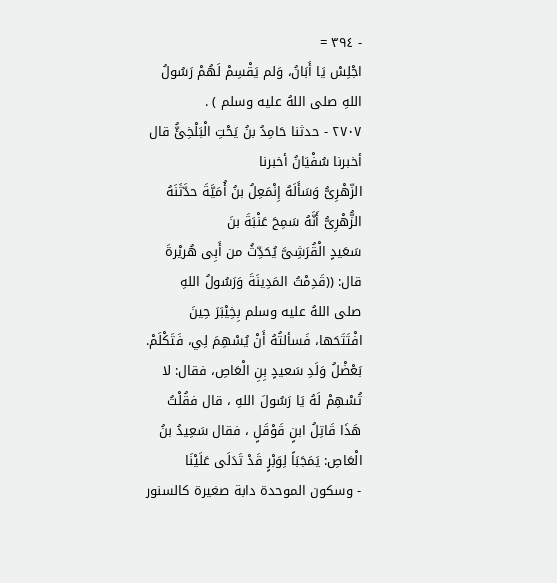- ٣٩٤ =
اجْلِسْ يَا أَبَانُ، وَلم يَقْسِمْ لَهُمْ رَسُولُ اللهِ صلى اللهُ عليه وسلم ) .
٢٧٠٧ - حدثنا حَامِدُ بنُ يَحْتِ الْبَلْخِئُّ قال أخبرنا سُفْيَانُ أخبرنا
الزّهْرِىُّ وَسَأَلَهُ إِنْمَعِلُ بنُ أُمَيَّةَ حدَّثَنَهُ الزُّهْرِىُّ أَنَّهُ سَمِحَ عَنْبَةَ بنَ
سَعَيدٍ الْقُرَشِىَّ يُحَدِّثُ من أَبِى هُريْرةَ قال: ((قَدِمْتُ المَدِينَةَ وَرَسُولُ اللهِ
صلى اللهُ عليه وسلم بِخِيْبَرَ حِينَ افْتَتَحَها، فَسألتُهُ أَنْ يُسْهِمَ لِي، فَتَكْلَمْ.
بَعْضْلُ وَلَدِ سَعيدٍ بِنِ الْعَاصِ، فقال: لا تُسْهِمْ لَهُ يَا رَسُولَ اللهِ ، قال فقُلْتُ
هَذَا قَاتِلُ ابنٍ قَوْقَلٍ ، فقال سَعِيدُ بنُ الْعَاصِ: يَمَجَبَاً لِوَبْرٍ قَدْ تَدَلَى عَلَيْنَا
- وسكون الموحدة دابة صغيرة كالسنور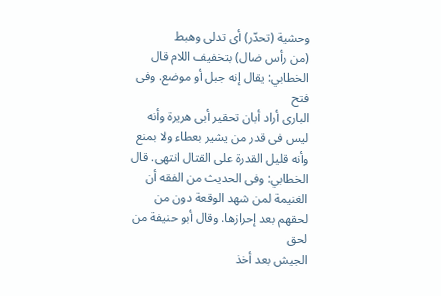وحشية (تحدّر) أى تدلى وهبط
(من رأس ضال) بتخفيف اللام قال الخطابي: يقال إنه جبل أو موضع. وفى فتح
البارى أراد أبان تحقير أبى هريرة وأنه ليس فى قدر من يشير بعطاء ولا بمنع
وأنه قليل القدرة على القتال انتهى. قال الخطابي: وفى الحديث من الفقه أن
الغنيمة لمن شهد الوقعة دون من لحقهم بعد إحرازها. وقال أبو حنيفة من لحق
الجيش بعد أخذ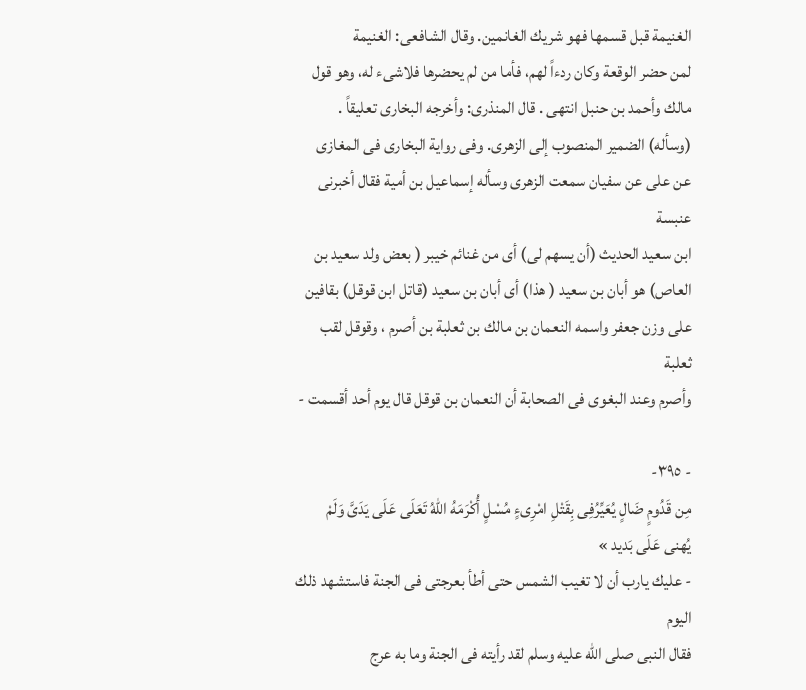الغنيمة قبل قسمها فهو شريك الغانمين. وقال الشافعى: الغنيمة
لمن حضر الوقعة وكان ردءاً لهم، فأما من لم يحضرها فلاشىء له، وهو قول
مالك وأحمد بن حنبل انتهى . قال المنذرى: وأخرجه البخارى تعليقاً .
(وسأله) الضمير المنصوب إلى الزهرى. وفى رواية البخارى فى المغازى
عن على عن سفيان سمعت الزهرى وسأله إسماعيل بن أمية فقال أخبرنى عنبسة
ابن سعيد الحديث (أن يسهم لى) أى من غنائم خيبر ( بعض ولد سعيد بن
العاص) هو أبان بن سعيد ( هذا) أى أبان بن سعيد (قاتل ابن قوقل) بقافين
على وزن جعفر واسمه النعمان بن مالك بن ثعلبة بن أصرم ، وقوقل لقب ثعلبة
وأصرم وعند البغوى فى الصحابة أن النعمان بن قوقل قال يوم أحد أقسمت -

- ٣٩٥-
مِن قَدُومٍ ضَالٍ يُعَيِّرُفِى بِقَتْلِ امْرِىءٍ مُسْلٍ أُكْرَمَهُ اللهُ تَعَلَى عَلَى يَدَىَّ وَلَمْ
يُھنی عَلَى بَدید »
- عليك يارب أن لا تغيب الشمس حتى أطأ بعرجتى فى الجنة فاستشهد ذلك اليوم
فقال النبى صلى الله عليه وسلم لقد رأيته فى الجنة وما به عرج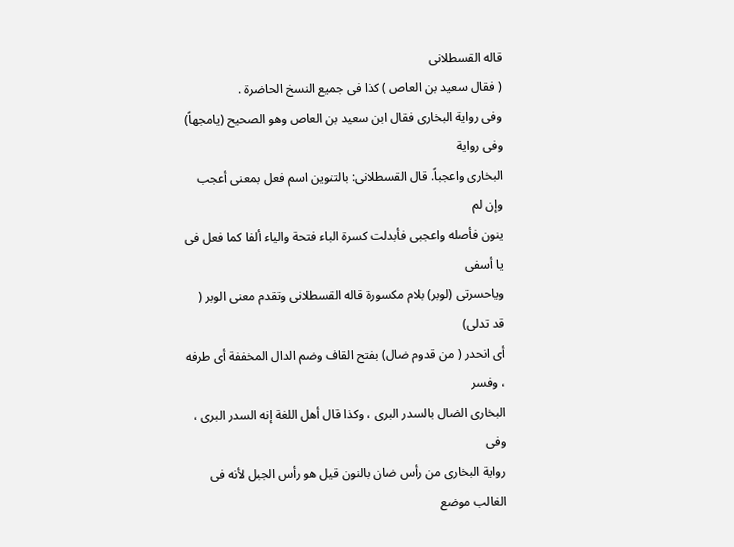قاله القسطلانى
( فقال سعيد بن العاص ) كذا فى جميع النسخ الحاضرة .
وفى رواية البخارى فقال ابن سعيد بن العاص وهو الصحيح (يامجهاً) وفى رواية
البخارى واعجباً. قال القسطلانى: بالتنوين اسم فعل بمعنى أعجب وإن لم
ينون فأصله واعجبى فأبدلت كسرة الباء فتحة والياء ألفا كما فعل فى يا أسفى
وياحسرتى (لوبر) بلام مكسورة قاله القسطلانى وتقدم معنى الوبر ( قد تدلى)
أى انحدر ( من قدوم ضال) بفتح القاف وضم الدال المخففة أى طرفه ، وفسر
البخارى الضال بالسدر البرى ، وكذا قال أهل اللغة إنه السدر البرى ، وفى
رواية البخارى من رأس ضان بالنون قيل هو رأس الجبل لأنه فى الغالب موضع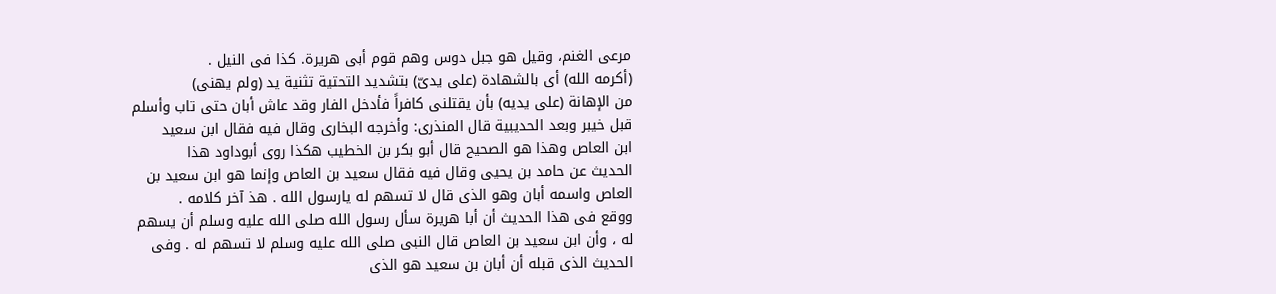مرعى الغنم، وقيل هو جبل دوس وهم قوم أبى هريرة. كذا فى النيل .
(أكرمه الله) أى بالشهادة (على يدىّ) بتشديد التحتية تثنية يد (ولم يهنى)
من الإهانة (على يديه) بأن يقتلنى كافراً فأدخل الفار وقد عاش أبان حتى تاب وأسلم
قبل خيبر وبعد الحديبية قال المنذرى: وأخرجه البخارى وقال فيه فقال ابن سعيد
ابن العاص وهذا هو الصحيح قال أبو بكر بن الخطيب هكذا روى أبوداود هذا
الحديث عن حامد بن يحيى وقال فيه فقال سعيد بن العاص وإنما هو ابن سعيد بن
العاص واسمه أبان وهو الذى قال لا تسهم له يارسول الله . هذ آخر كلامه .
ووقع فى هذا الحديث أن أبا هريرة سأل رسول الله صلى الله عليه وسلم أن يسهم
له ، وأن ابن سعيد بن العاص قال النبى صلى الله عليه وسلم لا تسهم له . وفى
الحديث الذى قبله أن أبان بن سعيد هو الذى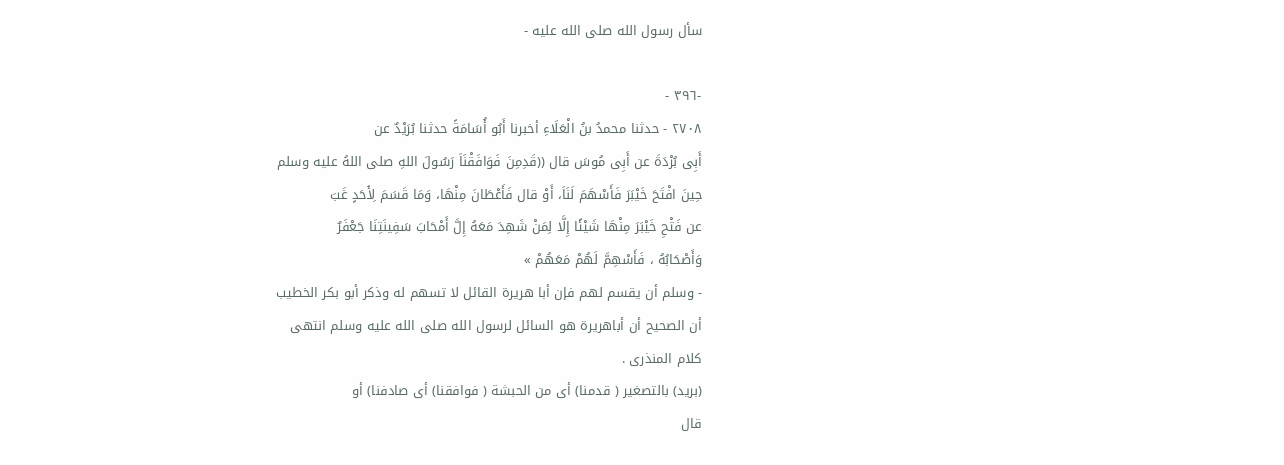سأل رسول الله صلى الله عليه -

-٣٩٦ -
٢٧٠٨ - حدثنا محمدُ بنُ الْعَلَاءِ أخبرنا أَبُو أُسَامَةً حدثنا بُرَيْدٌ عن
أَبِى بُرْدَةَ عن أَبِى مُوسَ قال ((قَدِمِنَ فَوَافَقْنَاَ رَسُولَ اللهِ صلى اللهُ عليه وسلم
حِينَ افْتَحَ خَيْبَرَ فَأَسْهَمَ لَنَاَ، أَوْ قال فَأَعْطَانَ مِنْهَا، وَمَا قَسَمَ لِأَحَدٍ غَبَ
عن فَتْحِ خَيْبَرَ مِنْهَا شَيْئًا إِلَّا لِمَنْ شَهِدَ مَعَهُ إِلَّ أَمْحَابَ سَفِينَتِنَا جَعْفَرٌ
وَأَصْحَابُهُ ، فَأَسْهِمَّ لَهُمْ مَعَهُمْ »
- وسلم أن يقسم لهم فإن أبا هريرة القائل لا تسهم له وذكر أبو بكر الخطيب
أن الصحيح أن أباهريرة هو السائل لرسول الله صلى الله عليه وسلم انتهى
كلام المنذرى .
(بريد) بالتصغير ( قدمنا) أى من الحبشة ( فوافقنا) أى صادفنا) أو
قال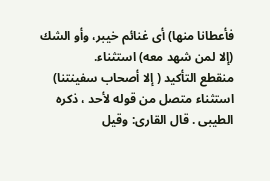فأعطانا منها) أى غنائم خيبر، وأو الشك (إلا لمن شهد معه) استثناء.
منقطع التأكيد ( إلا أصحاب سفينتنا) استثناء متصل من قوله لأحد ، ذكره
الطيبى . قال القارى: وقيل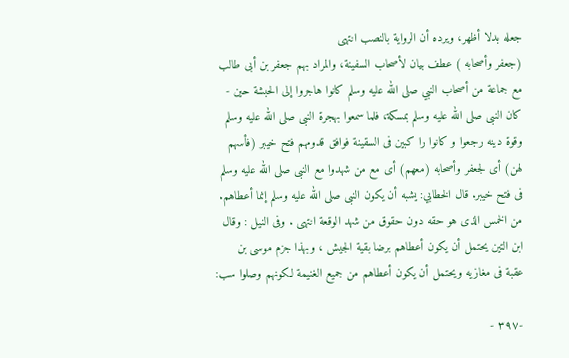جعله بدلا أظهر، ويرده أن الرواية بالنصب انتهى
(جعفر وأصحابه ) عطف بيان لأصحاب السفينة، والمراد بهم جعفر بن أبى طالب
مع جماعة من أصحاب النبي صلى الله عليه وسلم كانوا هاجروا إلى الحبشة حين -
كان النبى صلى الله عليه وسلم بمسكة، فلما سمعوا بهجرة النبى صلى الله عليه وسلم
وقوة دينه رجعوا و کانوا را کبین فی السقینة فوافق قدومهم فتح خيبر (فأسهم
لهن) أى لجعفر وأصحابه (معهم) أى مع من شهدوا مع النبى صلى الله عليه وسلم
فى فتح خيبر. قال الخطابي: يشبه أن يكون النبى صلى الله عليه وسلم إنما أعطاهم.
من الخمس الذى هو حقه دون حقوق من شهد الوقعة انتهى . وفى النيل : وقال
ابن التين يحتمل أن يكون أعطاهم برضا بقية الجيش ، وبهذا جزم موسى بن
عقبة فى مغازيه ويحتمل أن يكون أعطاهم من جميع الغنيمة لكونهم وصلوا سب:

-٣٩٧ -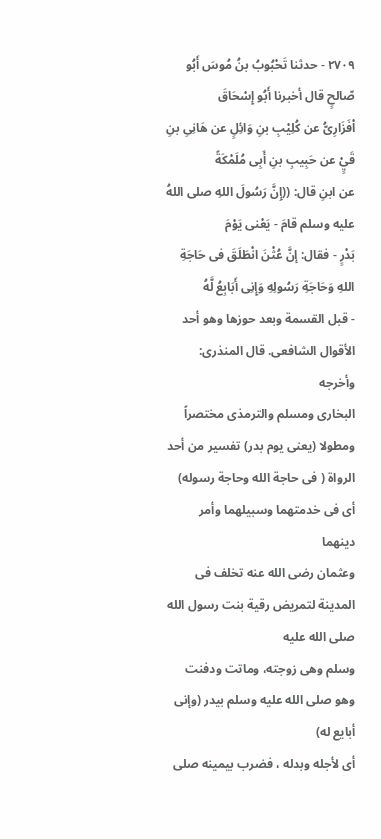٢٧٠٩ - حدثنا تَحْبُوبُ بنُ مُوسَ أَبُو صّالحٍ قال أخبرنا أَبُو إِسْحَاقَ
اْفَزَارِىُّ عن كُلِيْبِ بنِ وَائِلٍ عن هَانِىِ بنِ قَيٍْ عن حَبِيبِ بنِ أَبِى مُلَمْكَةً
عن ابنِ قال: ((إِنَّ رَسُولَ اللهِ صلى اللهُ عليه وسلم قامَ - يَعْنى يَوْمَ
بَدْرٍ - فقال: إنَّ عُثْنَ انْطَلَقَ فى حَاجَةِ اللهِ وَحَاجَةِ رَسُولِهِ وَإِنِى أَبَابِعُ لَّهُ
- قبل القسمة وبعد حوزها وهو أحد الأقوال الشافعى. قال المنذرى: وأخرجه
البخارى ومسلم والترمذى مختصراً ومطولا (يعنى يوم بدر) تفسير من أحد
الرواة ( فى حاجة الله وحاجة رسوله) أى فى خدمتهما وسبيلهما وأمر دينهما
وعثمان رضى الله عنه تخلف فى المدينة لتمريض رقية بنت رسول الله صلى الله عليه
وسلم وهى زوجته، وماتت ودفنت وهو صلى الله عليه وسلم بيدر (وإنى أبايع له)
أى لأجله وبدله ، فضرب بيمينه صلى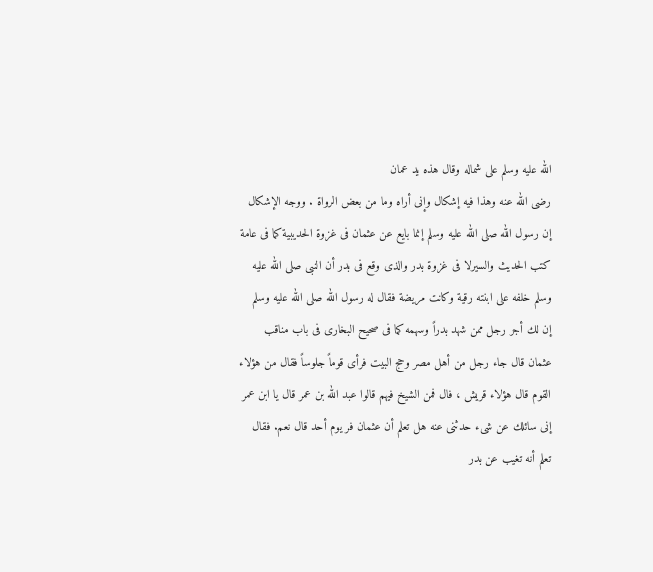الله عليه وسلم على شماله وقال هذه يد عمان
رضى الله عنه وهذا فيه إشكال وإنى أراه وما من بعض الرواة . ووجه الإشكال
إن رسول الله صلى الله عليه وسلم إنما بايع عن عثمان فى غزوة الحديبية كما فى عامة
كتب الحديث والسيرلا فى غزوة بدر والذى وقع فى بدر أن النبى صلى الله عليه
وسلم خلفه على ابنته رقية وكانت مريضة فقال له رسول الله صلى الله عليه وسلم
إن لك أجر رجل ممن شهد بدراً وسهمه كما فى صحيح البخارى فى باب مناقب
عثمان قال جاء رجل من أهل مصر وحج البيت فرأى قوماً جلوساً فقال من هؤلاء
القوم قال هؤلاء قريش ، فال فمن الشيخ فيهم قالوا عبد الله بن عمر قال يا ابن عمر
إنى سائلك عن شىء حدثنى عنه هل تعلم أن عثمان فر يوم أحد قال نعم. فقال
تعلم أنه تغيب عن بدر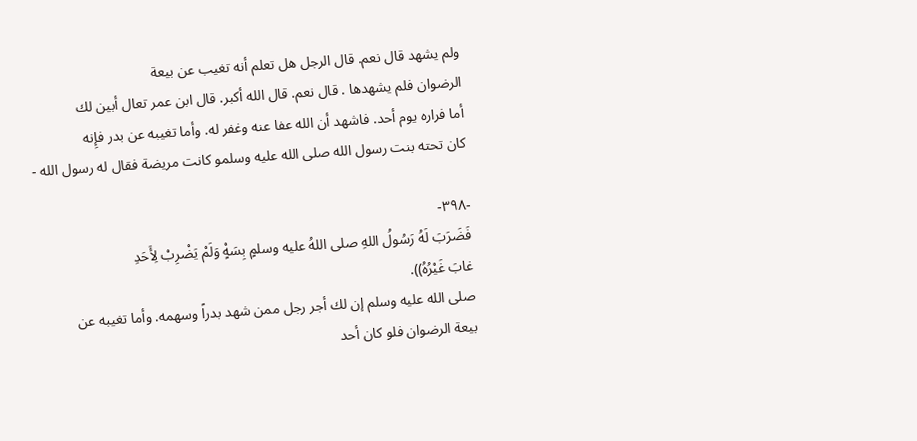ولم يشهد قال نعم. قال الرجل هل تعلم أنه تغيب عن بيعة
الرضوان فلم يشهدها . قال نعم. قال الله أكبر. قال ابن عمر تعال أبين لك
أما فراره يوم أحد. فاشهد أن الله عفا عنه وغفر له. وأما تغيبه عن بدر فإِنه
کان تحته بنت رسول الله صلى الله عليه وسلمو کانت مريضة فقال له رسول الله -

-٣٩٨-
فَضَرَبَ لَهُ رَسُولُ اللهِ صلى اللهُ عليه وسلمٍ بِسَهٍْ وَلَمْ يَضْرِبْ لِأَحَدِ
غابَ غَيْرُهُ)).
صلى الله عليه وسلم إن لك أجر رجل ممن شهد بدراً وسهمه. وأما تغيبه عن
بيعة الرضوان فلو كان أحد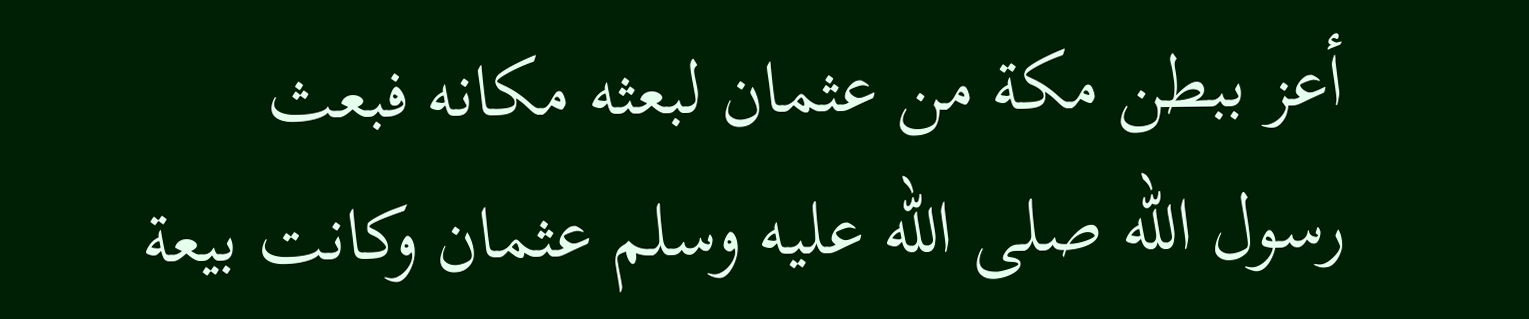أعز ببطن مكة من عثمان لبعثه مكانه فبعث
رسول الله صلى الله عليه وسلم عثمان وكانت بيعة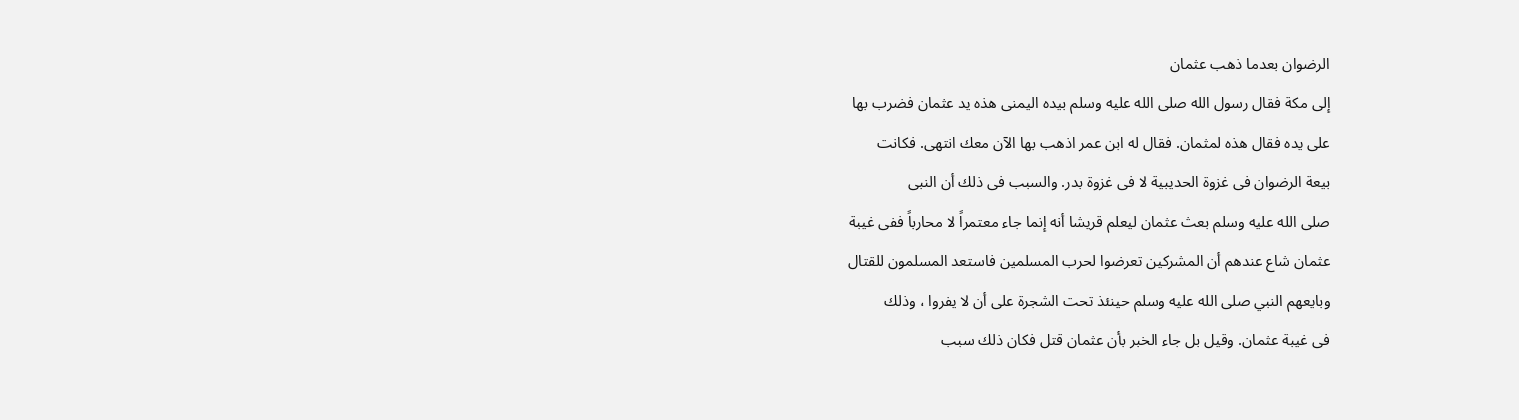الرضوان بعدما ذهب عثمان
إلى مكة فقال رسول الله صلى الله عليه وسلم بيده اليمنى هذه يد عثمان فضرب بها
على يده فقال هذه لمثمان. فقال له ابن عمر اذهب بها الآن معك انتهى. فكانت
بيعة الرضوان فى غزوة الحديبية لا فى غزوة بدر. والسبب فى ذلك أن النبى
صلى الله عليه وسلم بعث عثمان ليعلم قريشا أنه إنما جاء معتمراً لا محارباً ففى غيبة
عثمان شاع عندهم أن المشركين تعرضوا لحرب المسلمين فاستعد المسلمون للقتال
وبايعهم النبي صلى الله عليه وسلم حينئذ تحت الشجرة على أن لا يفروا ، وذلك
فى غيبة عثمان. وقيل بل جاء الخبر بأن عثمان قتل فكان ذلك سبب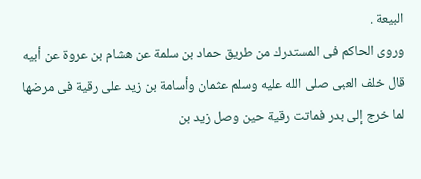البيعة .
وروى الحاكم فى المستدرك من طريق حماد بن سلمة عن هشام بن عروة عن أبيه
قال خلف العبى صلى الله عليه وسلم عثمان وأسامة بن زيد على رقية فى مرضها
لما خرج إلى بدر فماتت رقية حين وصل زيد بن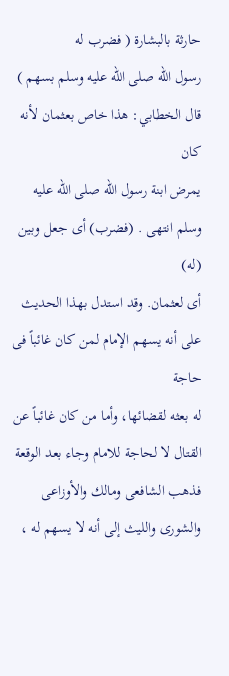حارثة بالبشارة ( فضرب له
رسول الله صلى الله عليه وسلم بسهم ) قال الخطابي: هذا خاص بعثمان لأنه كان
يمرض ابنة رسول الله صلى الله عليه وسلم انتهى . (فضرب) أى جعل وبين (له)
أى لعثمان. وقد استدل بهذا الحديث على أنه يسهم الإمام لمن كان غائباً فى حاجة
له بعثه لقضائها، وأما من كان غائباً عن القتال لا لحاجة للامام وجاء بعد الوقعة
فذهب الشافعى ومالك والأوزاعى والشورى والليث إلى أنه لا يسهم له ،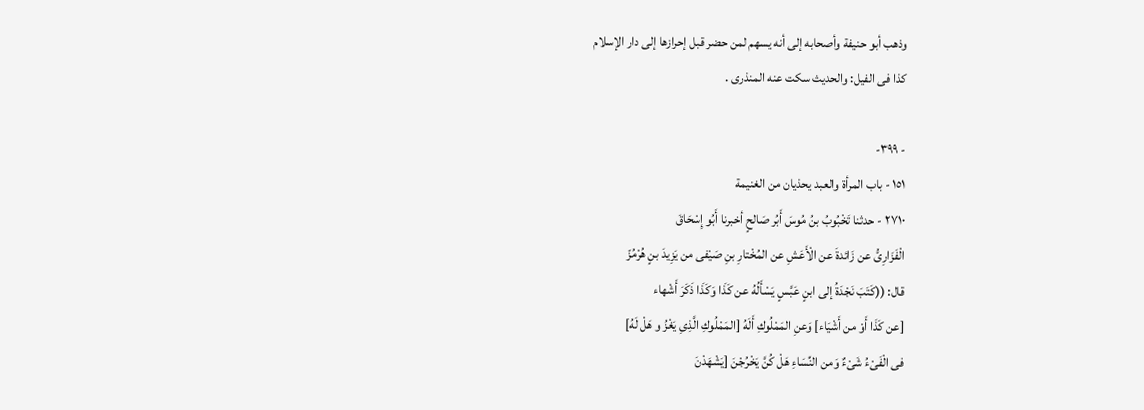وذهب أبو حنيفة وأصحابه إلى أنه يسهم لمن حضر قبل إحرازها إلى دار الإسلام
كذا فى الفيل: والحديث سكت عنه المنذرى .

- ٣٩٩-
١٥١ - باب المرأة والعبد يحذيان من الغنيمة
٢٧١٠ - حدثنا تَخْبُوبُ بنُ مُوسَ أَبُر صَالحٍ أخبرنا أَبُو إِسْحَاقَ
الْفَزَارِىُّ عن زَائدةَ عن الْأَعَشِ عن المُخْتارِ بنِ صَيْفى من يَزِيدَ بنٍ هُرْمُزّ
قال: ((كَتَبَ نَجْدَةُ إلى ابنٍ عَبَّسٍ يَسْأَلُهُ عن كَذَا وَكَذَا ذَكَرَ أَشْهاء
[عن كَذَا أَوْ من أَشْيَاء] وَعنِ المَمْلُوكِ أَلَهُ [المَمْلُوكِ الَّذِىِ يَغْزُ و هَلْ لَهُ]
فى الْفَىْءُ شَىْءٌ وَمن النِّسَاءِ هَلْ كُنَّ يَخْرُجْنَ [يَشْهَدْنَ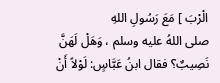الْرْبَ ] مَعَ رَسُولِ اللهِ
صلى اللهُ عليه وسلم ، وَهَلْ لَهَنَّ نَصِيبٌ؟ فقال ابنُ عَبَّاسٍ: لَوْلاً أَنْ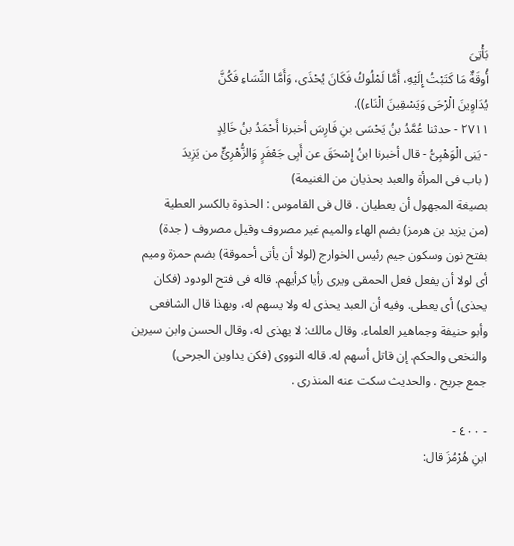بَأْتِىَ
أُوقَةٌ مَا كَتَبْتُ إِلَيْهِ، أَمَّا لَمْلُوكُ فَكَانَ يُحْذَى، وَأَمَّا النِّسَاءِ فَكُنَّ
يُدَاوِينَ الْرْحَى وَيَسْقِينَ الْنَاء)).
٢٧١١ - حدثنا عُمَّدُ بنُ يَحْسَى بنِ فَارِسَ أخبرنا أَحْمَدُ بنُ خَالِدٍ
- يَنِى الْوَهْبِىُّ - قال أخبرنا ابنُ إِسْحَقَ عن أَبِى جَعْفَرٍ وَالزُّهْرِئٍّ من يَزِيدَ
( باب فى المرأة والعبد بحذيان من الغنيمة)
بصيغة المجهول أن يعطيان . قال فى القاموس : الحذوة بالكسر العطية
(من يزيد بن هرمز) بضم الهاء والميم غير مصروف وقيل مصروف ( جدة)
بفتح نون وسكون جيم رئيس الخوارج (لولا أن يأتى أحموقة) بضم حمزة وميم
أى لولا أن يفعل فعل الحمقى ويرى رأيا كرأيهم. قاله فى فتح الودود (فكان
يحذى) أى يعطى. وفيه أن العبد يحذى له ولا يسهم له، وبهذا قال الشافعى
وأبو حنيفة وجماهير العلماء. وقال مالك: لا يهذى له، وقال الحسن وابن سيرين
والنخعى والحكم. إن قاتل أسهم له. قاله النووى (فكن يداوين الجرحى)
جمع جريح . والحديث سكت عنه المنذرى .

- ٤٠٠ -
ابنِ هُرْمُزَ قال: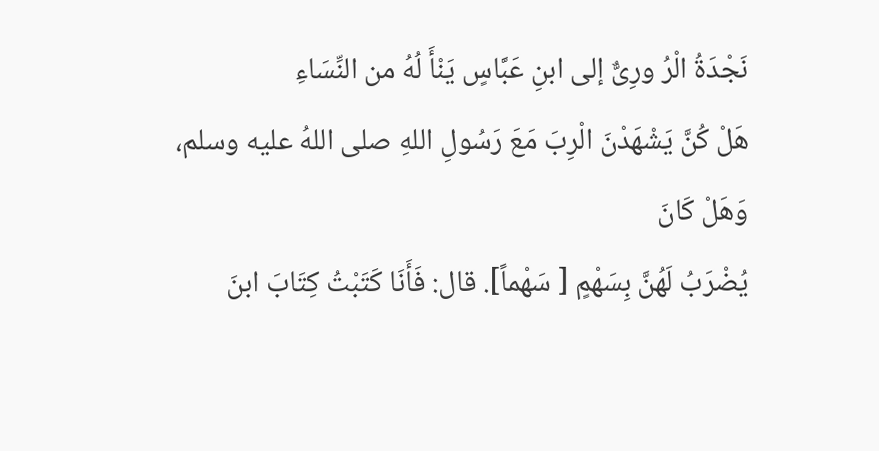نَجْدَةُ الْرُ ورِىٌّ إلى ابنِ عَبَّاسٍ يَنْأَ لُهُ من النِّسَاءِ
هَلْ كُنَّ يَشْهَدْنَ الْرِبَ مَعَ رَسُولِ اللهِ صلى اللهُ عليه وسلم، وَهَلْ كَانَ
يُضْرَبُ لَهُنَّ بِسَهْمٍ [ سَهْماً]. قال: فَأَنَا كَتَبْتُ كِتَابَ ابنَ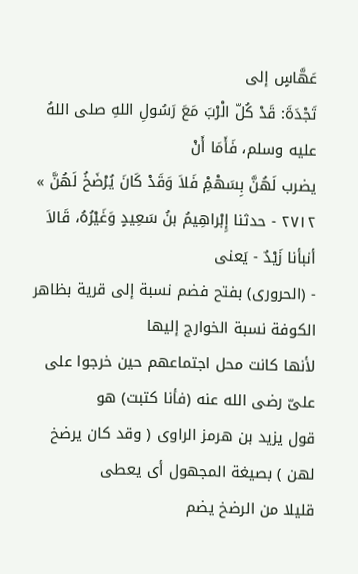عَهَّاسٍ إلى
تَجْدَةَ: قَدْ كُلّ الْرْبَ مَعَ رَسُولِ اللهِ صلى اللهُ عليه وسلم، فَأَمَا أَنْ
يضرب لَهُنَّ بِسَهْمِْ فَلاَ وَقَدْ كَانَ يُرْضَخُ لَهُنَّ »
٢٧١٢ - حدثنا إِبْراهِيمُ بنُ سَعِيدٍ وَغَيْرُهُ، قَالاَ أنبأنا زَيْدٌ - يَعنى
- (الحرورى) بفتح فضم نسبة إلى قرية بظاهر الكوفة نسبة الخوارج إليها
لأنها كانت محل اجتماعهم حين خرجوا على علىّ رضى الله عنه (فأنا كتبت) هو
قول يزيد بن هرمز الراوى ( وقد كان يرضخ لهن ) بصيغة المجهول أى يعطى
قليلا من الرضخ يضم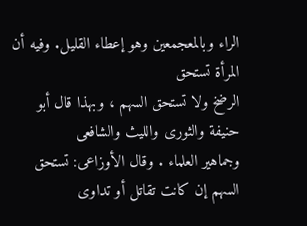الراء وبالمعجمعين وهو إعطاء القليل. وفيه أن المرأة تستحق
الرضخ ولا تستحق السهم ، وبهذا قال أبو حنيفة والثورى والليث والشافعى
وجماهير العلماء . وقال الأوزاعى: تستحق السهم إن كانت تقاتل أو تداوى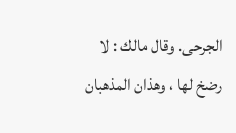الجرحى. وقال مالك : لا رضخ لها ، وهذان المذهبان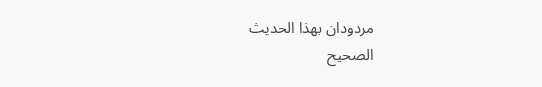مردودان بهذا الحديث
الصحيح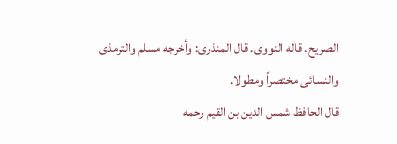الصريح. قاله النووى. قال المنذرى: وأخرجه مسلم والترمذى
والنسائى مختصراً ومطولا.
قال الحافظ شمس الدين بن القيم رحمه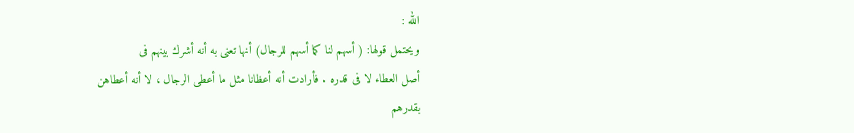الله :
ويحتمل قولها: ( أسهم لنا كما أسهم للرجال) أنها تعنى به أنه أشرك بينهم فى
أصل العطاء لا فى قدره . فأرادت أنه أعظانا مثل ما أعطى الرجال ، لا أنه أعطاهن
بقدرهم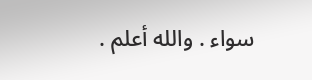سواء . والله أعلم .